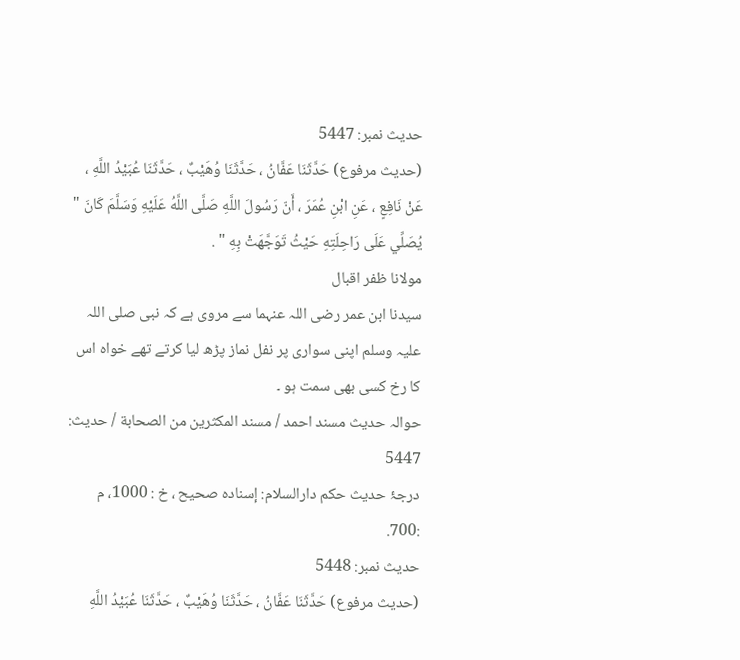حدیث نمبر: 5447
(حديث مرفوع) حَدَّثَنَا عَفَّانُ ، حَدَّثَنَا وُهَيْبٌ ، حَدَّثَنَا عُبَيْدُ اللَّهِ ، عَنْ نَافِعٍ ، عَنِ ابْنِ عُمَرَ ، أَنّ رَسُولَ اللَّهِ صَلَّى اللَّهُ عَلَيْهِ وَسَلَّمَ كَانَ " يُصَلِّي عَلَى رَاحِلَتِهِ حَيْثُ تَوَجَّهَتْ بِهِ " .
مولانا ظفر اقبال
سیدنا ابن عمر رضی اللہ عنہما سے مروی ہے کہ نبی صلی اللہ علیہ وسلم اپنی سواری پر نفل نماز پڑھ لیا کرتے تھے خواہ اس کا رخ کسی بھی سمت ہو ۔
حوالہ حدیث مسند احمد / مسند المكثرين من الصحابة / حدیث: 5447
درجۂ حدیث حکم دارالسلام: إسناده صحيح ، خ : 1000، م :700.
حدیث نمبر: 5448
(حديث مرفوع) حَدَّثَنَا عَفَّانُ ، حَدَّثَنَا وُهَيْبٌ ، حَدَّثَنَا عُبَيْدُ اللَّهِ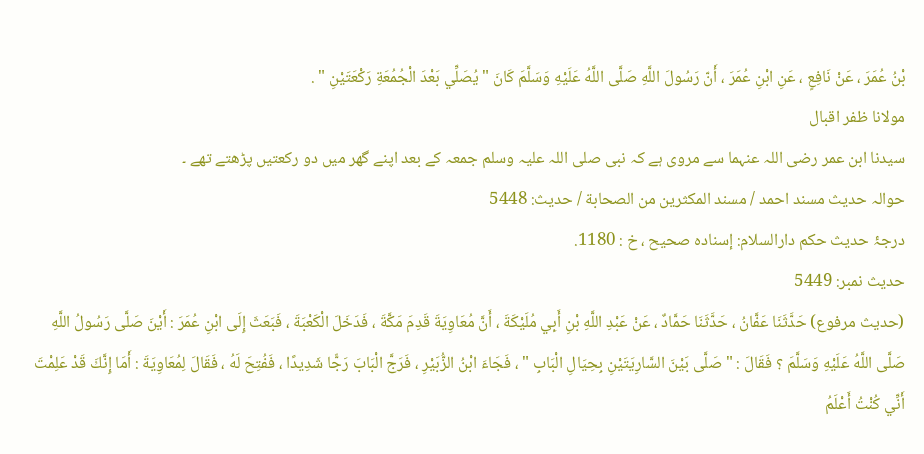بْنُ عُمَرَ ، عَنْ نَافِعٍ ، عَنِ ابْنِ عُمَرَ ، أَنّ رَسُولَ اللَّهِ صَلَّى اللَّهُ عَلَيْهِ وَسَلَّمَ كَانَ " يُصَلِّي بَعْدَ الْجُمُعَةِ رَكْعَتَيْنِ " .
مولانا ظفر اقبال
سیدنا ابن عمر رضی اللہ عنہما سے مروی ہے کہ نبی صلی اللہ علیہ وسلم جمعہ کے بعد اپنے گھر میں دو رکعتیں پڑھتے تھے ۔
حوالہ حدیث مسند احمد / مسند المكثرين من الصحابة / حدیث: 5448
درجۂ حدیث حکم دارالسلام: إسناده صحيح ، خ : 1180.
حدیث نمبر: 5449
(حديث مرفوع) حَدَّثَنَا عَفَّانُ ، حَدَّثَنَا حَمَّادٌ ، عَنْ عَبْدِ اللَّهِ بْنِ أَبِي مُلَيْكَةَ ، أَنَّ مُعَاوِيَةَ قَدِمَ مَكَّةَ ، فَدَخَلَ الْكَعْبَةَ ، فَبَعَثَ إِلَى ابْنِ عُمَرَ : أَيْنَ صَلَّى رَسُولُ اللَّهِ صَلَّى اللَّهُ عَلَيْهِ وَسَلَّمَ ؟ فَقَالَ : " صَلَّى بَيْنَ السَّارِيَتَيْنِ بِحِيَالِ الْبَابِ " ، فَجَاءَ ابْنُ الزُّبَيْرِ ، فَرَجَّ الْبَابَ رَجًّا شَدِيدًا ، فَفُتِحَ لَهُ ، فَقَالَ لِمُعَاوِيَةَ : أَمَا إِنَّكَ قَدْ عَلِمْتَ أَنِّي كُنْتُ أَعْلَمُ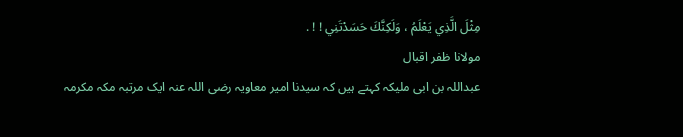مِثْلَ الَّذِي يَعْلَمُ ، وَلَكِنَّكَ حَسَدْتَنِي ! ! .
مولانا ظفر اقبال
عبداللہ بن ابی ملیکہ کہتے ہیں کہ سیدنا امیر معاویہ رضی اللہ عنہ ایک مرتبہ مکہ مکرمہ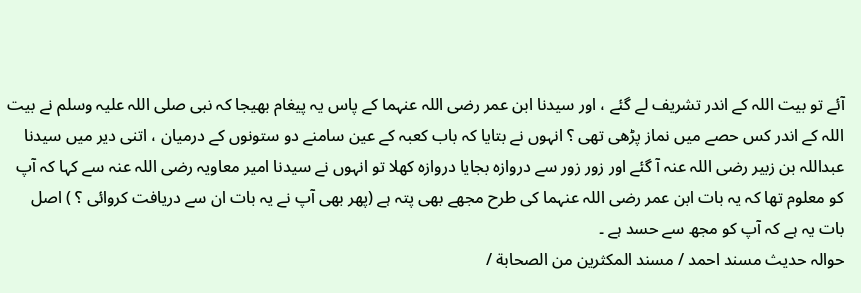آئے تو بیت اللہ کے اندر تشریف لے گئے ، اور سیدنا ابن عمر رضی اللہ عنہما کے پاس یہ پیغام بھیجا کہ نبی صلی اللہ علیہ وسلم نے بیت اللہ کے اندر کس حصے میں نماز پڑھی تھی ؟ انہوں نے بتایا کہ باب کعبہ کے عین سامنے دو ستونوں کے درمیان ، اتنی دیر میں سیدنا عبداللہ بن زبیر رضی اللہ عنہ آ گئے اور زور زور سے دروازہ بجایا دروازہ کھلا تو انہوں نے سیدنا امیر معاویہ رضی اللہ عنہ سے کہا کہ آپ کو معلوم تھا کہ یہ بات ابن عمر رضی اللہ عنہما کی طرح مجھے بھی پتہ ہے (پھر بھی آپ نے یہ بات ان سے دریافت کروائی ؟ ) اصل بات یہ ہے کہ آپ کو مجھ سے حسد ہے ۔
حوالہ حدیث مسند احمد / مسند المكثرين من الصحابة /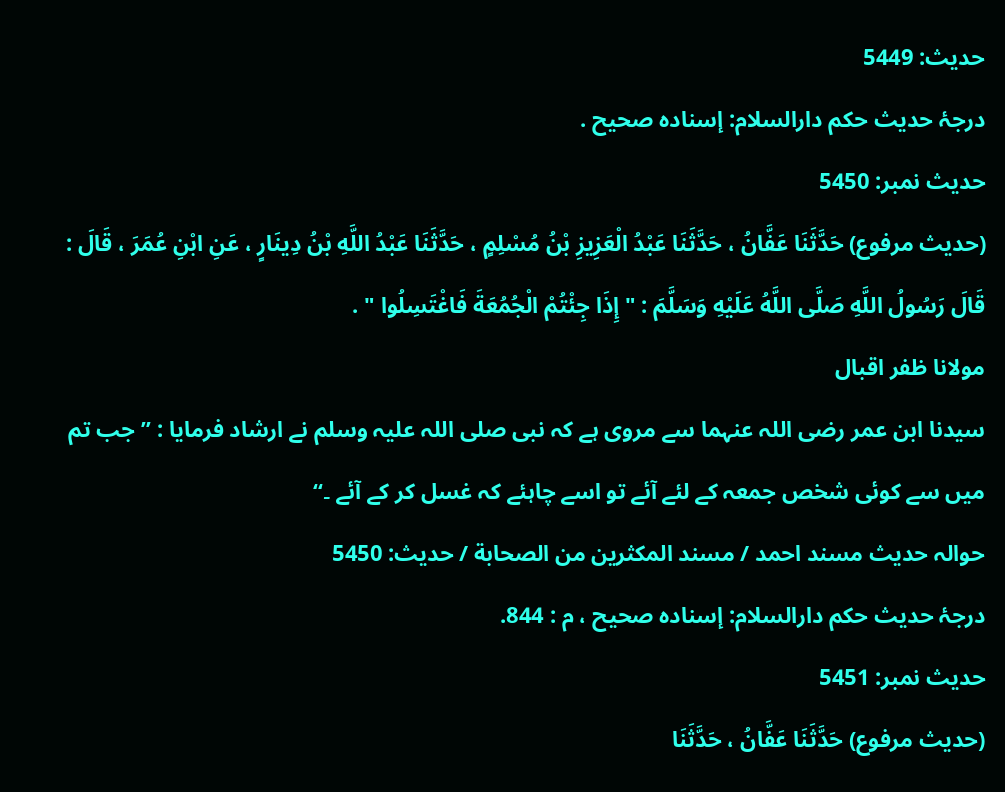حدیث: 5449
درجۂ حدیث حکم دارالسلام: إسناده صحيح .
حدیث نمبر: 5450
(حديث مرفوع) حَدَّثَنَا عَفَّانُ ، حَدَّثَنَا عَبْدُ الْعَزِيزِ بْنُ مُسْلِمٍ ، حَدَّثَنَا عَبْدُ اللَّهِ بْنُ دِينَارٍ ، عَنِ ابْنِ عُمَرَ ، قَالَ : قَالَ رَسُولُ اللَّهِ صَلَّى اللَّهُ عَلَيْهِ وَسَلَّمَ : " إِذَا جِئْتُمْ الْجُمُعَةَ فَاغْتَسِلُوا " .
مولانا ظفر اقبال
سیدنا ابن عمر رضی اللہ عنہما سے مروی ہے کہ نبی صلی اللہ علیہ وسلم نے ارشاد فرمایا : ”جب تم میں سے کوئی شخص جمعہ کے لئے آئے تو اسے چاہئے کہ غسل کر کے آئے ۔“
حوالہ حدیث مسند احمد / مسند المكثرين من الصحابة / حدیث: 5450
درجۂ حدیث حکم دارالسلام: إسناده صحيح ، م : 844.
حدیث نمبر: 5451
(حديث مرفوع) حَدَّثَنَا عَفَّانُ ، حَدَّثَنَا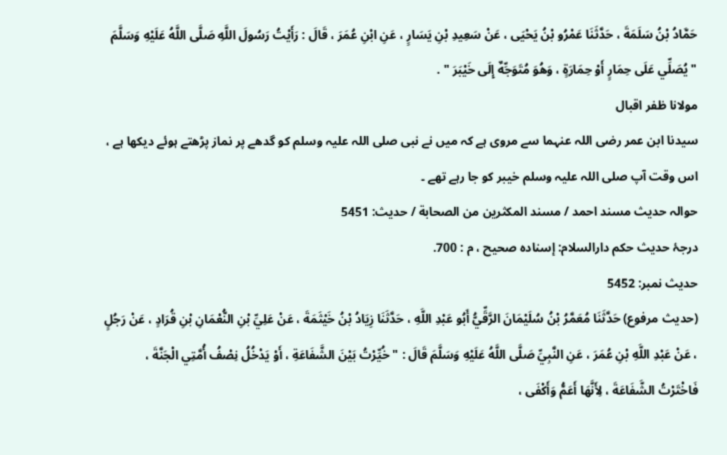حَمَّادُ بْنُ سَلَمَةَ ، حَدَّثَنَا عَمْرُو بْنُ يَحْيَى ، عَنْ سَعِيدِ بْنِ يَسَارٍ ، عَنِ ابْنِ عُمَرَ ، قَالَ : رَأَيْتُ رَسُولَ اللَّهِ صَلَّى اللَّهُ عَلَيْهِ وَسَلَّمَ " يُصَلِّي عَلَى حِمَارٍ أَوْ حِمَارَةٍ ، وَهُوَ مُتَوَجِّهٌ إِلَى خَيْبَرَ " .
مولانا ظفر اقبال
سیدنا ابن عمر رضی اللہ عنہما سے مروی ہے کہ میں نے نبی صلی اللہ علیہ وسلم کو گدھے پر نماز پڑھتے ہوئے دیکھا ہے ، اس وقت آپ صلی اللہ علیہ وسلم خیبر کو جا رہے تھے ۔
حوالہ حدیث مسند احمد / مسند المكثرين من الصحابة / حدیث: 5451
درجۂ حدیث حکم دارالسلام: إسناده صحيح ، م : 700.
حدیث نمبر: 5452
(حديث مرفوع) حَدَّثَنَا مُعَمَّرُ بْنُ سُلَيْمَانَ الرَّقِّيُّ أَبُو عَبْدِ اللَّهِ ، حَدَّثَنَا زِيَادُ بْنُ خَيْثَمَةَ ، عَنْ عَلِيِّ بْنِ النُّعْمَانِ بْنِ قُرَادٍ ، عَنْ رَجُلٍ ، عَنْ عَبْدِ اللَّهِ بْنِ عُمَرَ ، عَنِ النَّبِيِّ صَلَّى اللَّهُ عَلَيْهِ وَسَلَّمَ قَالَ : " خُيِّرْتُ بَيْنَ الشَّفَاعَةِ ، أَوْ يَدْخُلُ نِصْفُ أُمَّتِي الْجَنَّةَ ، فَاخْتَرْتُ الشَّفَاعَةَ ، لِأَنَّهَا أَعَمُّ وَأَكْفَى ،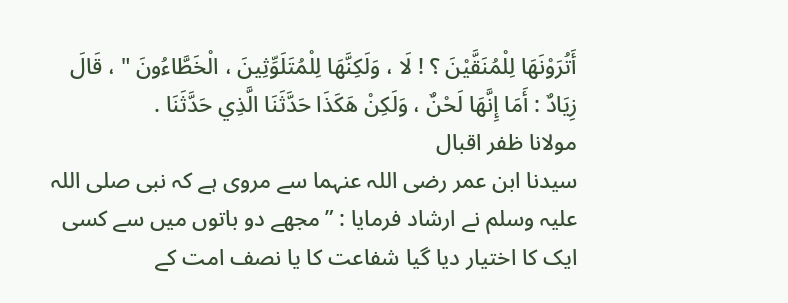أَتُرَوْنَهَا لِلْمُنَقَّيْنَ ؟ ! لَا ، وَلَكِنَّهَا لِلْمُتَلَوِّثِينَ ، الْخَطَّاءُونَ " ، قَالَ زِيَادٌ : أَمَا إِنَّهَا لَحْنٌ ، وَلَكِنْ هَكَذَا حَدَّثَنَا الَّذِي حَدَّثَنَا .
مولانا ظفر اقبال
سیدنا ابن عمر رضی اللہ عنہما سے مروی ہے کہ نبی صلی اللہ علیہ وسلم نے ارشاد فرمایا : ”مجھے دو باتوں میں سے کسی ایک کا اختیار دیا گیا شفاعت کا یا نصف امت کے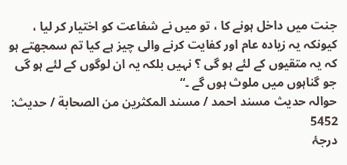جنت میں داخل ہونے کا ، تو میں نے شفاعت کو اختیار کر لیا ، کیونکہ یہ زیادہ عام اور کفایت کرنے والی چیز ہے کیا تم سمجھتے ہو کہ یہ متقیوں کے لئے ہو گی ؟ نہیں بلکہ یہ ان لوگوں کے لئے ہو گی جو گناہوں میں ملوث ہوں گے ۔“
حوالہ حدیث مسند احمد / مسند المكثرين من الصحابة / حدیث: 5452
درجۂ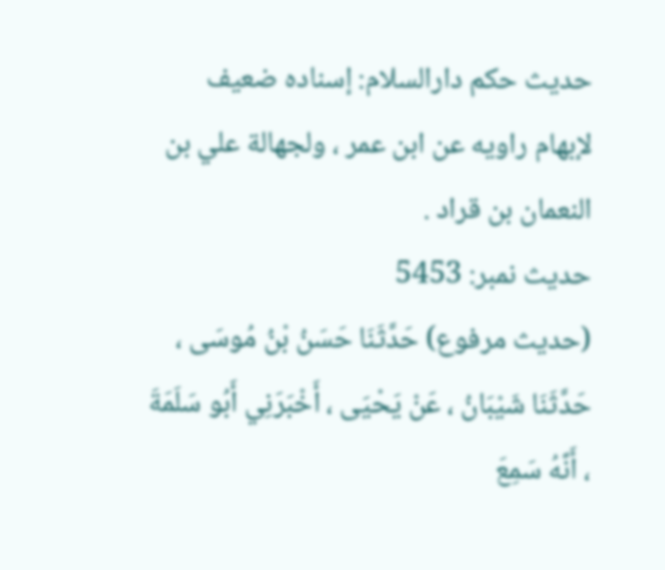حدیث حکم دارالسلام: إسناده ضعيف لإبهام راويه عن ابن عمر ، ولجهالة علي بن النعمان بن قراد .
حدیث نمبر: 5453
(حديث مرفوع) حَدَّثَنَا حَسَنُ بْنُ مُوسَى ، حَدَّثَنَا شَيْبَانُ ، عَنْ يَحْيَى ، أَخْبَرَنِي أَبُو سَلَمَةَ ، أَنَّهُ سَمِعَ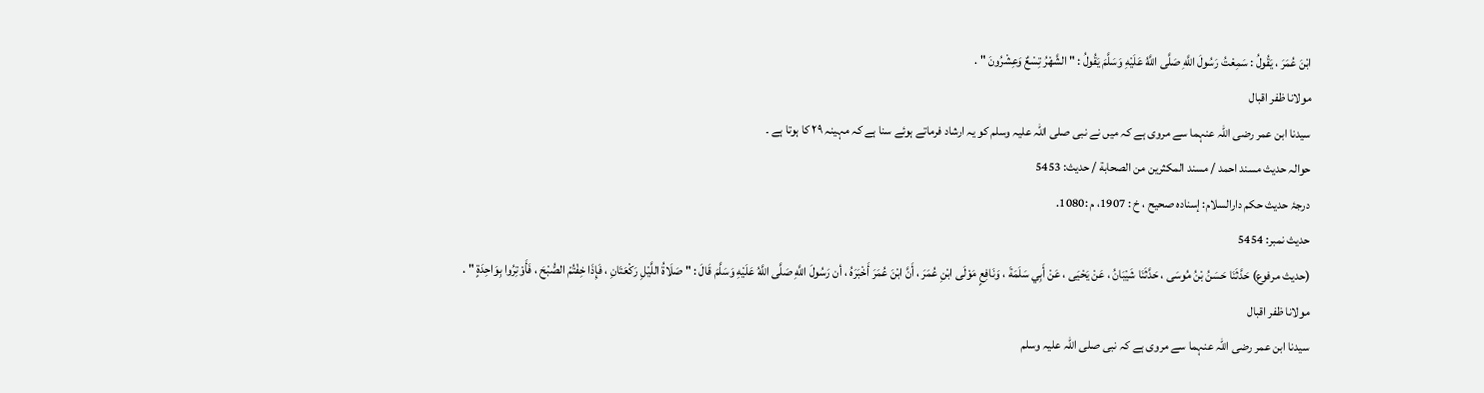ابْنَ عُمَرَ ، يَقُولُ : سَمِعْتُ رَسُولَ اللَّهِ صَلَّى اللَّهُ عَلَيْهِ وَسَلَّمَ يَقُولُ : " الشَّهْرُ تِسْعٌ وَعِشْرُونَ " .
مولانا ظفر اقبال
سیدنا ابن عمر رضی اللہ عنہما سے مروی ہے کہ میں نے نبی صلی اللہ علیہ وسلم کو یہ ارشاد فرماتے ہوئے سنا ہے کہ مہینہ ٢٩ کا ہوتا ہے ۔
حوالہ حدیث مسند احمد / مسند المكثرين من الصحابة / حدیث: 5453
درجۂ حدیث حکم دارالسلام: إسناده صحيح ، خ : 1907، م :1080.
حدیث نمبر: 5454
(حديث مرفوع) حَدَّثَنَا حَسَنُ بْنُ مُوسَى ، حَدَّثَنَا شَيْبَانُ ، عَنْ يَحْيَى ، عَنْ أَبِي سَلَمَةَ ، وَنَافِعٍ مَوْلَى ابْنِ عُمَرَ ، أَنَّ ابْنَ عُمَرَ أَخْبَرَهُ ، أن رَسُولَ اللَّهِ صَلَّى اللَّهُ عَلَيْهِ وَسَلَّمَ قَالَ : " صَلَاةُ اللَّيْلِ رَكْعَتَانِ ، فَإِذَا خِفْتُمْ الصُّبْحَ ، فَأَوْتِرُوا بِوَاحِدَةٍ " .
مولانا ظفر اقبال
سیدنا ابن عمر رضی اللہ عنہما سے مروی ہے کہ نبی صلی اللہ علیہ وسلم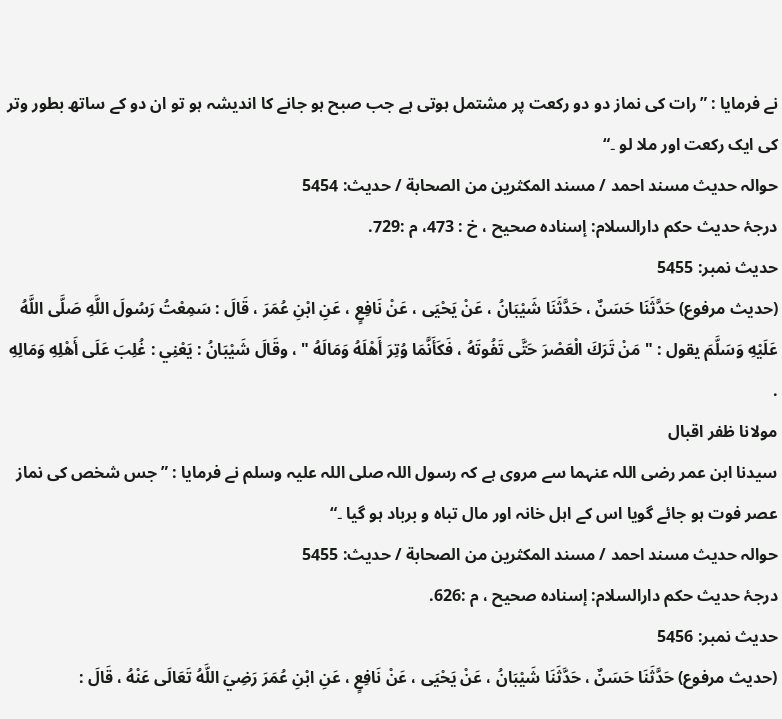نے فرمایا : ”رات کی نماز دو دو رکعت پر مشتمل ہوتی ہے جب صبح ہو جانے کا اندیشہ ہو تو ان دو کے ساتھ بطور وتر کی ایک رکعت اور ملا لو ۔“
حوالہ حدیث مسند احمد / مسند المكثرين من الصحابة / حدیث: 5454
درجۂ حدیث حکم دارالسلام: إسناده صحيح ، خ : 473، م :729.
حدیث نمبر: 5455
(حديث مرفوع) حَدَّثَنَا حَسَنٌ ، حَدَّثَنَا شَيْبَانُ ، عَنْ يَحْيَى ، عَنْ نَافِعٍ ، عَنِ ابْنِ عُمَرَ ، قَالَ : سَمِعْتُ رَسُولَ اللَّهِ صَلَّى اللَّهُ عَلَيْهِ وَسَلَّمَ يقول : " مَنْ تَرَكَ الْعَصْرَ حَتَّى تَفُوتَهُ ، فَكَأَنَّمَا وُتِرَ أَهْلَهُ وَمَالَهُ " ، وقَالَ شَيْبَانُ : يَعْنِي : غُلِبَ عَلَى أَهْلِهِ وَمَالِهِ .
مولانا ظفر اقبال
سیدنا ابن عمر رضی اللہ عنہما سے مروی ہے کہ رسول اللہ صلی اللہ علیہ وسلم نے فرمایا : ”جس شخص کی نماز عصر فوت ہو جائے گویا اس کے اہل خانہ اور مال تباہ و برباد ہو گیا ۔“
حوالہ حدیث مسند احمد / مسند المكثرين من الصحابة / حدیث: 5455
درجۂ حدیث حکم دارالسلام: إسناده صحيح ، م :626.
حدیث نمبر: 5456
(حديث مرفوع) حَدَّثَنَا حَسَنٌ ، حَدَّثَنَا شَيْبَانُ ، عَنْ يَحْيَى ، عَنْ نَافِعٍ ، عَنِ ابْنِ عُمَرَ رَضِيَ اللَّهُ تَعَالَى عَنْهُ ، قَالَ :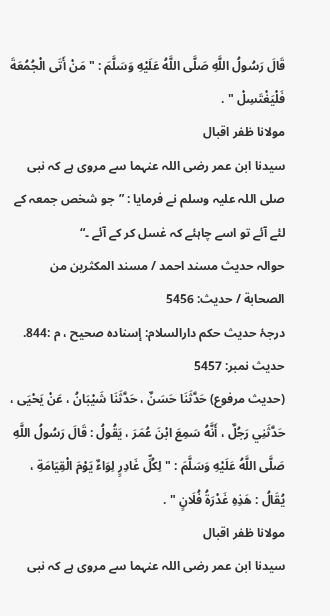قَالَ رَسُولُ اللَّهِ صَلَّى اللَّهُ عَلَيْهِ وَسَلَّمَ : " مَنْ أَتَى الْجُمُعَةَ فَلْيَغْتَسِلْ " .
مولانا ظفر اقبال
سیدنا ابن عمر رضی اللہ عنہما سے مروی ہے کہ نبی صلی اللہ علیہ وسلم نے فرمایا : ”جو شخص جمعہ کے لئے آئے تو اسے چاہئے کہ غسل کر کے آئے ۔“
حوالہ حدیث مسند احمد / مسند المكثرين من الصحابة / حدیث: 5456
درجۂ حدیث حکم دارالسلام: إسناده صحيح ، م :844.
حدیث نمبر: 5457
(حديث مرفوع) حَدَّثَنَا حَسَنٌ ، حَدَّثَنَا شَيْبَانُ ، عَنْ يَحْيَى ، حَدَّثَنِي رَجُلٌ ، أَنَّهُ سَمِعَ ابْنَ عُمَرَ ، يَقُولُ : قَالَ رَسُولُ اللَّهِ صَلَّى اللَّهُ عَلَيْهِ وَسَلَّمَ : " لِكُلِّ غَادِرٍ لِوَاءٌ يَوْمَ الْقِيَامَةِ ، يُقَالُ : هَذِهِ غَدْرَةُ فُلَانٍ " .
مولانا ظفر اقبال
سیدنا ابن عمر رضی اللہ عنہما سے مروی ہے کہ نبی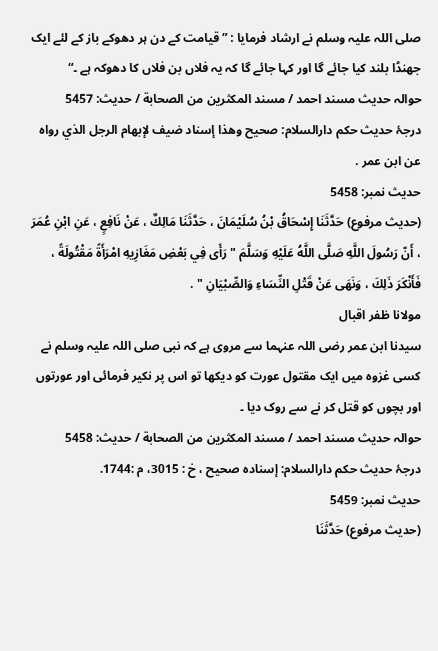صلی اللہ علیہ وسلم نے ارشاد فرمایا : ”قیامت کے دن ہر دھوکے باز کے لئے ایک جھنڈا بلند کیا جائے گا اور کہا جائے گا کہ یہ فلاں بن فلاں کا دھوکہ ہے ۔“
حوالہ حدیث مسند احمد / مسند المكثرين من الصحابة / حدیث: 5457
درجۂ حدیث حکم دارالسلام: صحيح وهذا إسناد ضيف لإبهام الرجل الذي رواه عن ابن عمر .
حدیث نمبر: 5458
(حديث مرفوع) حَدَّثَنَا إِسْحَاقُ بْنُ سُلَيْمَانَ ، حَدَّثَنَا مَالِكٌ ، عَنْ نَافِعٍ ، عَنِ ابْنِ عُمَرَ ، أَنّ رَسُولَ اللَّهِ صَلَّى اللَّهُ عَلَيْهِ وَسَلَّمَ " رَأَى فِي بَعْضِ مَغَازِيهِ امْرَأَةً مَقْتُولَةً ، فَأَنْكَرَ ذَلِكَ ، وَنَهَى عَنْ قَتْلِ النِّسَاءِ وَالصِّبْيَانِ " .
مولانا ظفر اقبال
سیدنا ابن عمر رضی اللہ عنہما سے مروی ہے کہ نبی صلی اللہ علیہ وسلم نے کسی غزوہ میں ایک مقتول عورت کو دیکھا تو اس پر نکیر فرمائی اور عورتوں اور بچوں کو قتل کر نے سے روک دیا ۔
حوالہ حدیث مسند احمد / مسند المكثرين من الصحابة / حدیث: 5458
درجۂ حدیث حکم دارالسلام: إسناده صحيح ، خ : 3015، م :1744.
حدیث نمبر: 5459
(حديث مرفوع) حَدَّثَنَا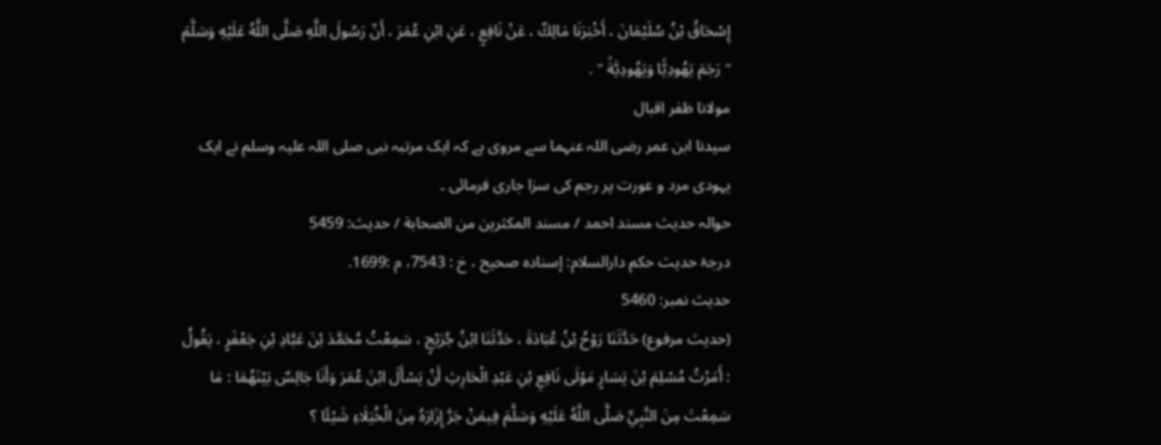إِسْحَاقُ بْنُ سُلَيْمَانَ ، أَخْبَرَنَا مَالِكٌ ، عَنْ نَافِعٍ ، عَنِ ابْنِ عُمَرَ ، أَنّ رَسُولَ اللَّهِ صَلَّى اللَّهُ عَلَيْهِ وَسَلَّمَ " رَجَمَ يَهُودِيًّا وَيَهُودِيَّةً " .
مولانا ظفر اقبال
سیدنا ابن عمر رضی اللہ عنہما سے مروی ہے کہ ایک مرتبہ نبی صلی اللہ علیہ وسلم نے ایک یہودی مرد و عورت پر رجم کی سزا جاری فرمائی ۔
حوالہ حدیث مسند احمد / مسند المكثرين من الصحابة / حدیث: 5459
درجۂ حدیث حکم دارالسلام: إسناده صحيح ، خ : 7543، م :1699.
حدیث نمبر: 5460
(حديث مرفوع) حَدَّثَنَا رَوْحُ بْنُ عُبَادَةَ ، حَدَّثَنَا ابْنُ جُرَيْجٍ ، سَمِعْتُ مُحَمَّدَ بْنَ عَبَّادِ بْنِ جَعْفَرٍ ، يَقُولُ : أَمَرْتُ مُسْلِمَ بْنَ يَسَارٍ مَوْلَى نَافِعِ بْنِ عَبْدِ الْحَارِثِ أَنْ يَسْأَلَ ابْنَ عُمَرَ وَأَنَا جَالِسٌ بَيْنَهُمَا : مَا سَمِعْتَ مِنَ النَّبِيِّ صَلَّى اللَّهُ عَلَيْهِ وَسَلَّمَ فِيمَنْ جَرَّ إِزَارَهُ مِنَ الْخُيَلَاءِ شَيْئًا ؟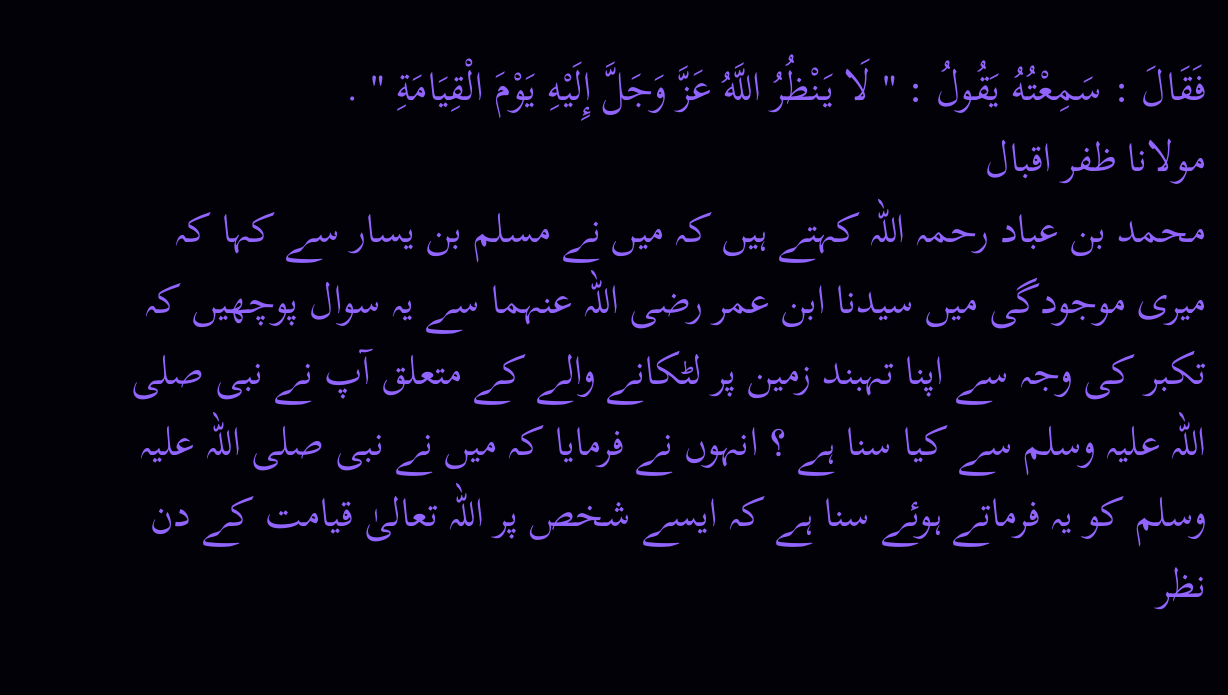فَقَالَ : سَمِعْتُهُ يَقُولُ : " لَا يَنْظُرُ اللَّهُ عَزَّ وَجَلَّ إِلَيْهِ يَوْمَ الْقِيَامَةِ " .
مولانا ظفر اقبال
محمد بن عباد رحمہ اللہ کہتے ہیں کہ میں نے مسلم بن یسار سے کہا کہ میری موجودگی میں سیدنا ابن عمر رضی اللہ عنہما سے یہ سوال پوچھیں کہ تکبر کی وجہ سے اپنا تہبند زمین پر لٹکانے والے کے متعلق آپ نے نبی صلی اللہ علیہ وسلم سے کیا سنا ہے ؟ انہوں نے فرمایا کہ میں نے نبی صلی اللہ علیہ وسلم کو یہ فرماتے ہوئے سنا ہے کہ ایسے شخص پر اللہ تعالیٰ قیامت کے دن نظر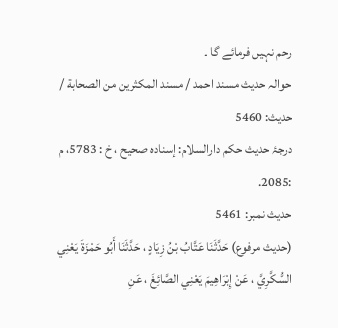رحم نہیں فرمائے گا ۔
حوالہ حدیث مسند احمد / مسند المكثرين من الصحابة / حدیث: 5460
درجۂ حدیث حکم دارالسلام: إسناده صحيح ، خ : 5783، م :2085.
حدیث نمبر: 5461
(حديث مرفوع) حَدَّثَنَا عَتَّابُ بْنُ زِيَادٍ ، حَدَّثَنَا أَبُو حَمْزَةَ يَعْنِي السُّكَّرِيَّ ، عَنْ إِبْرَاهِيمَ يَعْنِي الصَّائِغَ ، عَنِ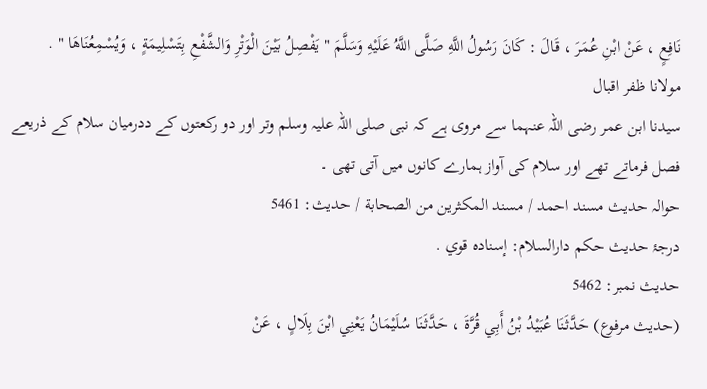نَافِعٍ ، عَنْ ابْنِ عُمَرَ ، قَالَ : كَانَ رَسُولُ اللَّهِ صَلَّى اللَّهُ عَلَيْهِ وَسَلَّمَ " يَفْصِلُ بَيْنَ الْوَتْرِ وَالشَّفْعِ بِتَسْلِيمَةٍ ، وَيُسْمِعُنَاهَا " .
مولانا ظفر اقبال
سیدنا ابن عمر رضی اللہ عنہما سے مروی ہے کہ نبی صلی اللہ علیہ وسلم وتر اور دو رکعتوں کے ددرمیان سلام کے ذریعے فصل فرماتے تھے اور سلام کی آواز ہمارے کانوں میں آتی تھی ۔
حوالہ حدیث مسند احمد / مسند المكثرين من الصحابة / حدیث: 5461
درجۂ حدیث حکم دارالسلام: إسناده قوي .
حدیث نمبر: 5462
(حديث مرفوع) حَدَّثَنَا عُبَيْدُ بْنُ أَبِي قُرَّةَ ، حَدَّثَنَا سُلَيْمَانُ يَعْنِي ابْنَ بِلَالٍ ، عَنْ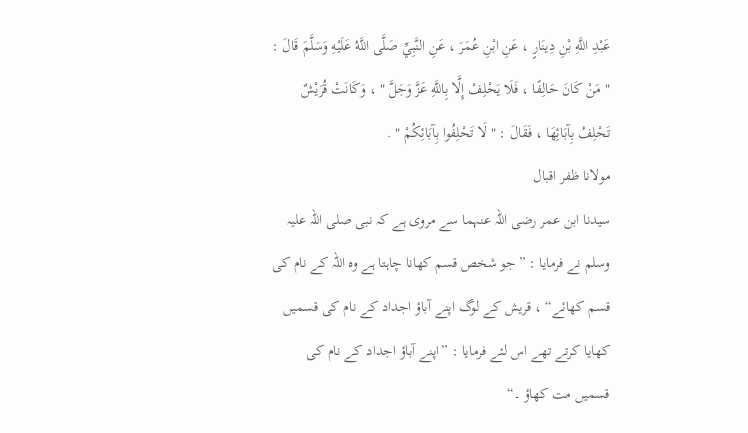عَبْدِ اللَّهِ بْنِ دِينَارٍ ، عَنِ ابْنِ عُمَرَ ، عَنِ النَّبِيِّ صَلَّى اللَّهُ عَلَيْهِ وَسَلَّمَ قَالَ : " مَنْ كَانَ حَالِفًا ، فَلَا يَحْلِفْ إِلَّا بِاللَّهِ عَزَّ وَجَلَّ " ، وَكَانَتْ قُرَيْشٌ تَحْلِفُ بِآبَائِهَا ، فَقَالَ : " لَا تَحْلِفُوا بِآبَائِكُمْ " .
مولانا ظفر اقبال
سیدنا ابن عمر رضی اللہ عنہما سے مروی ہے کہ نبی صلی اللہ علیہ وسلم نے فرمایا : ”جو شخص قسم کھانا چاہتا ہے وہ اللہ کے نام کی قسم کھائے“ ، قریش کے لوگ اپنے آباؤ اجداد کے نام کی قسمیں کھایا کرتے تھے اس لئے فرمایا : ”اپنے آباؤ اجداد کے نام کی قسمیں مت کھاؤ ۔“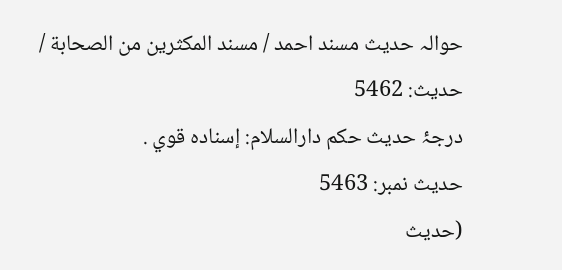حوالہ حدیث مسند احمد / مسند المكثرين من الصحابة / حدیث: 5462
درجۂ حدیث حکم دارالسلام: إسناده قوي .
حدیث نمبر: 5463
(حديث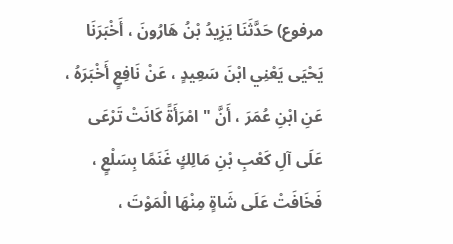مرفوع) حَدَّثَنَا يَزِيدُ بْنُ هَارُونَ ، أَخْبَرَنَا يَحْيَى يَعْنِي ابْنَ سَعِيدٍ ، عَنْ نَافِعٍ أَخْبَرَهُ ، عَنِ ابْنِ عُمَرَ ، أَنَّ " امْرَأَةً كَانَتْ تَرْعَى عَلَى آلِ كَعْبِ بْنِ مَالِكٍ غَنَمًا بِسَلْعٍ ، فَخَافَتْ عَلَى شَاةٍ مِنْهَا الْمَوْتَ ،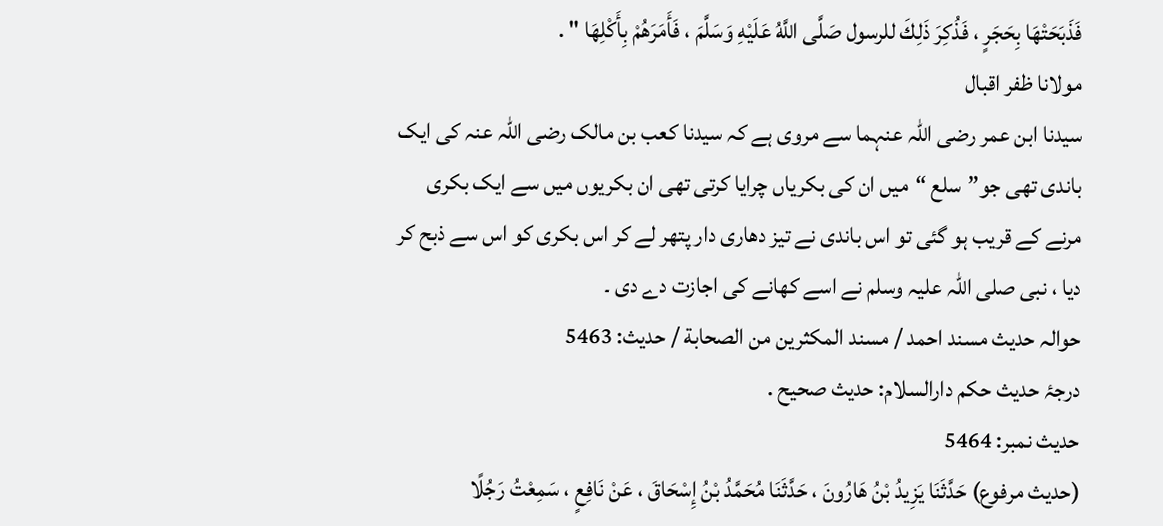فَذَبَحَتْهَا بِحَجَرٍ ، فَذُكِرَ ذَلِكَ للرسول صَلَّى اللَّهُ عَلَيْهِ وَسَلَّمَ ، فَأَمَرَهُمْ بِأَكْلِهَا " .
مولانا ظفر اقبال
سیدنا ابن عمر رضی اللہ عنہما سے مروی ہے کہ سیدنا کعب بن مالک رضی اللہ عنہ کی ایک باندی تھی جو”سلع “میں ان کی بکریاں چرایا کرتی تھی ان بکریوں میں سے ایک بکری مرنے کے قریب ہو گئی تو اس باندی نے تیز دھاری دار پتھر لے کر اس بکری کو اس سے ذبح کر دیا ، نبی صلی اللہ علیہ وسلم نے اسے کھانے کی اجازت دے دی ۔
حوالہ حدیث مسند احمد / مسند المكثرين من الصحابة / حدیث: 5463
درجۂ حدیث حکم دارالسلام: حديث صحيح .
حدیث نمبر: 5464
(حديث مرفوع) حَدَّثَنَا يَزِيدُ بْنُ هَارُونَ ، حَدَّثَنَا مُحَمَّدُ بْنُ إِسْحَاقَ ، عَنْ نَافِعٍ ، سَمِعْتُ رَجُلًا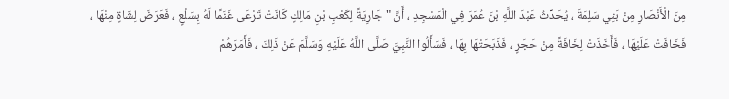مِنَ الْأَنْصَارِ مِنْ بَنِي سَلِمَةَ ، يُحَدِّثُ عَبْدَ اللَّهِ بْنَ عُمَرَ فِي الْمَسْجِدِ ، أَنَّ " جَارِيَةً لِكَعْبِ بْنِ مَالِكٍ كَانَتْ تَرْعَى غَنَمًا لَهُ بِسَلْعٍ ، فَعَرَضَ لِشَاةٍ مِنْهَا ، فَخَافَتْ عَلَيْهَا ، فَأَخَذَتْ لِخَافَةً مِنْ حَجَرٍ ، فَذَبَحَتْهَا بِهَا ، فَسَأَلُوا النَّبِيَّ صَلَّى اللَّهُ عَلَيْهِ وَسَلَّمَ عَنْ ذَلِكَ ، فَأَمَرَهُمْ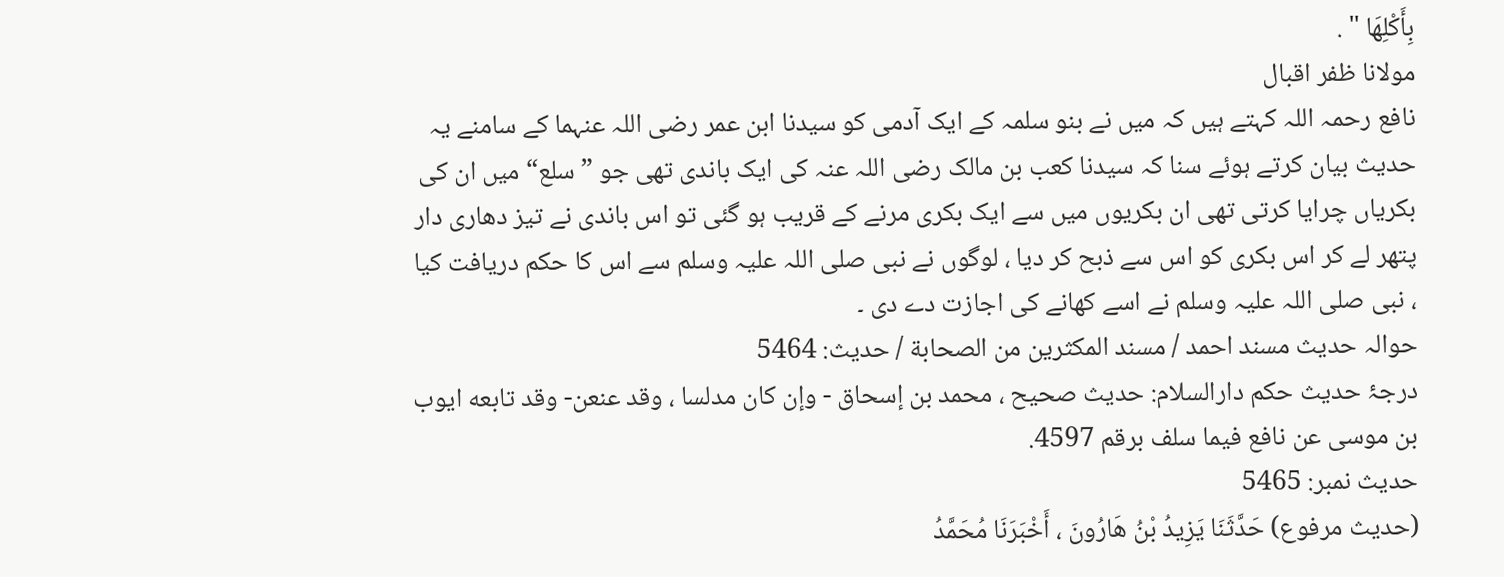بِأَكْلِهَا " .
مولانا ظفر اقبال
نافع رحمہ اللہ کہتے ہیں کہ میں نے بنو سلمہ کے ایک آدمی کو سیدنا ابن عمر رضی اللہ عنہما کے سامنے یہ حدیث بیان کرتے ہوئے سنا کہ سیدنا کعب بن مالک رضی اللہ عنہ کی ایک باندی تھی جو ”سلع“ میں ان کی بکریاں چرایا کرتی تھی ان بکریوں میں سے ایک بکری مرنے کے قریب ہو گئی تو اس باندی نے تیز دھاری دار پتھر لے کر اس بکری کو اس سے ذبح کر دیا ، لوگوں نے نبی صلی اللہ علیہ وسلم سے اس کا حکم دریافت کیا ، نبی صلی اللہ علیہ وسلم نے اسے کھانے کی اجازت دے دی ۔
حوالہ حدیث مسند احمد / مسند المكثرين من الصحابة / حدیث: 5464
درجۂ حدیث حکم دارالسلام: حديث صحيح ، محمد بن إسحاق - وإن كان مدلسا ، وقد عنعن- وقد تابعه ايوب بن موسى عن نافع فيما سلف برقم 4597.
حدیث نمبر: 5465
(حديث مرفوع) حَدَّثَنَا يَزِيدُ بْنُ هَارُونَ ، أَخْبَرَنَا مُحَمَّدُ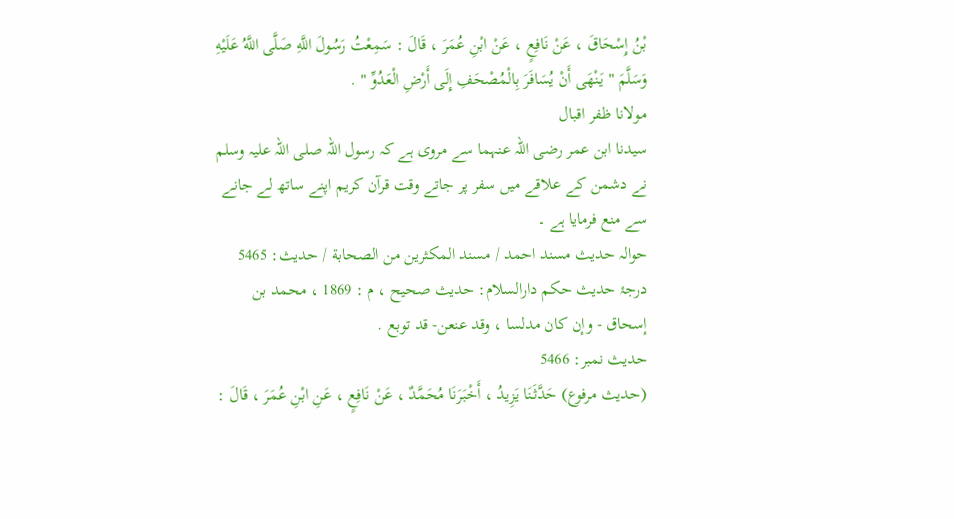بْنُ إِسْحَاقَ ، عَنْ نَافِعٍ ، عَنْ ابْنِ عُمَرَ ، قَالَ : سَمِعْتُ رَسُولَ اللَّهِ صَلَّى اللَّهُ عَلَيْهِ وَسَلَّمَ " يَنْهَى أَنْ يُسَافَرَ بِالْمُصْحَفِ إِلَى أَرْضِ الْعَدُوِّ " .
مولانا ظفر اقبال
سیدنا ابن عمر رضی اللہ عنہما سے مروی ہے کہ رسول اللہ صلی اللہ علیہ وسلم نے دشمن کے علاقے میں سفر پر جاتے وقت قرآن کریم اپنے ساتھ لے جانے سے منع فرمایا ہے ۔
حوالہ حدیث مسند احمد / مسند المكثرين من الصحابة / حدیث: 5465
درجۂ حدیث حکم دارالسلام: حديث صحيح ، م : 1869 ، محمد بن إسحاق - وإن كان مدلسا ، وقد عنعن- قد توبع .
حدیث نمبر: 5466
(حديث مرفوع) حَدَّثَنَا يَزِيدُ ، أَخْبَرَنَا مُحَمَّدٌ ، عَنْ نَافِعٍ ، عَنِ ابْنِ عُمَرَ ، قَالَ :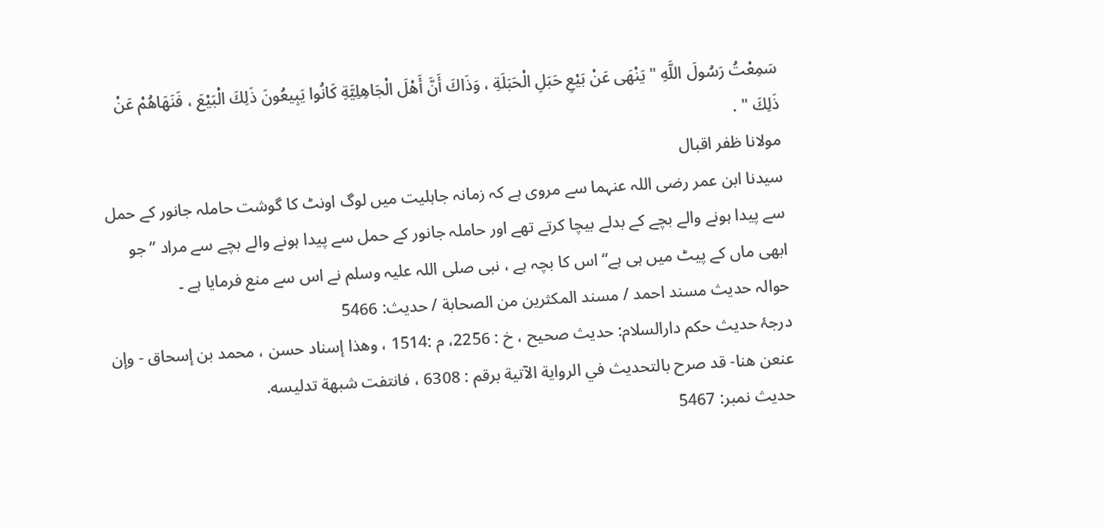سَمِعْتُ رَسُولَ اللَّهِ " يَنْهَى عَنْ بَيْعِ حَبَلِ الْحَبَلَةِ ، وَذَاكَ أَنَّ أَهْلَ الْجَاهِلِيَّةِ كَانُوا يَبِيعُونَ ذَلِكَ الْبَيْعَ ، فَنَهَاهُمْ عَنْ ذَلِكَ " .
مولانا ظفر اقبال
سیدنا ابن عمر رضی اللہ عنہما سے مروی ہے کہ زمانہ جاہلیت میں لوگ اونٹ کا گوشت حاملہ جانور کے حمل سے پیدا ہونے والے بچے کے بدلے بیچا کرتے تھے اور حاملہ جانور کے حمل سے پیدا ہونے والے بچے سے مراد ”جو ابھی ماں کے پیٹ میں ہی ہے“ اس کا بچہ ہے ، نبی صلی اللہ علیہ وسلم نے اس سے منع فرمایا ہے ۔
حوالہ حدیث مسند احمد / مسند المكثرين من الصحابة / حدیث: 5466
درجۂ حدیث حکم دارالسلام: حديث صحيح ، خ : 2256، م :1514 ، وهذا إسناد حسن ، محمد بن إسحاق - وإن عنعن هنا- قد صرح بالتحديث في الرواية الآتية برقم : 6308 ، فانتفت شبهة تدليسه.
حدیث نمبر: 5467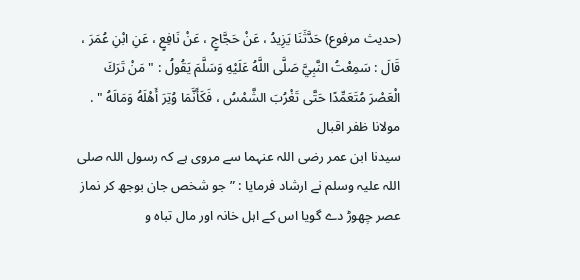(حديث مرفوع) حَدَّثَنَا يَزِيدُ ، عَنْ حَجَّاجٍ ، عَنْ نَافِعٍ ، عَنِ ابْنِ عُمَرَ ، قَالَ : سَمِعْتُ النَّبِيَّ صَلَّى اللَّهُ عَلَيْهِ وَسَلَّمَ يَقُولُ : " مَنْ تَرَكَ الْعَصْرَ مُتَعَمِّدًا حَتَّى تَغْرُبَ الشَّمْسُ ، فَكَأَنَّمَا وُتِرَ أَهْلَهُ وَمَالَهُ " .
مولانا ظفر اقبال
سیدنا ابن عمر رضی اللہ عنہما سے مروی ہے کہ رسول اللہ صلی اللہ علیہ وسلم نے ارشاد فرمایا : ”جو شخص جان بوجھ کر نماز عصر چھوڑ دے گویا اس کے اہل خانہ اور مال تباہ و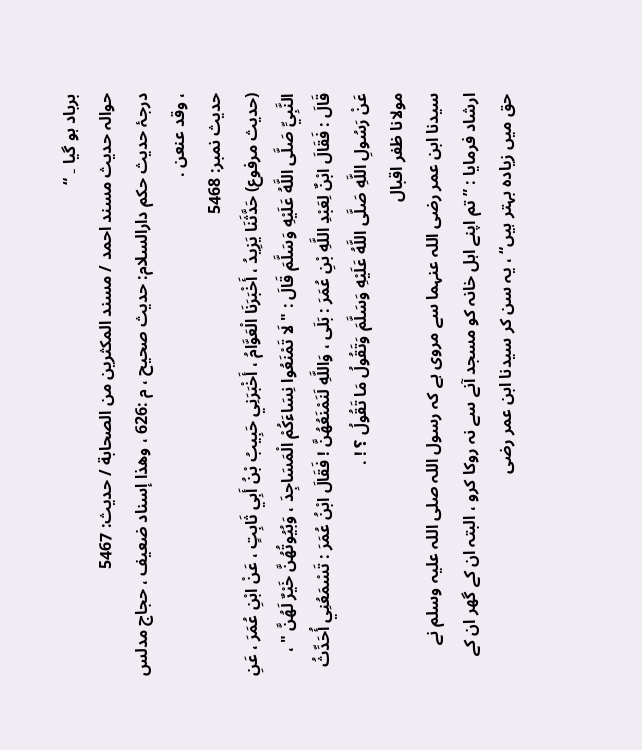برباد ہو گیا ۔ “
حوالہ حدیث مسند احمد / مسند المكثرين من الصحابة / حدیث: 5467
درجۂ حدیث حکم دارالسلام: حديث صحيح ، م :626 ، وهذا إسناد ضعيف ، حجاج مدلس ، وقد عنعن .
حدیث نمبر: 5468
(حديث مرفوع) حَدَّثَنَا يَزِيدُ ، أَخْبَرَنَا الْعَوَّامُ ، أَخْبَرَنِي حَبِيبُ بْنُ أَبِي ثَابِتٍ ، عَنْ ابْنِ عُمَرَ ، عَنِ النَّبِيِّ صَلَّى اللَّهُ عَلَيْهِ وَسَلَّمَ قَالَ : " لَا تَمْنَعُوا نِسَاءَكُمْ الْمَسَاجِدَ ، وَبُيُوتُهُنَّ خَيْرٌ لَهُنَّ " ، قَالَ : فَقَالَ ابْنٌ لِعَبْدِ اللَّهِ بْنِ عُمَرَ : بَلَى ، وَاللَّهِ لَنَمْنَعُهُنَّ ! فَقَالَ ابْنُ عُمَرَ : تَسْمَعُنِي أُحَدِّثُ عَنْ رَسُولِ اللَّهِ صَلَّى اللَّهُ عَلَيْهِ وَسَلَّمَ وَتَقُولُ مَا تَقُولُ ؟ ! .
مولانا ظفر اقبال
سیدنا ابن عمر رضی اللہ عنہما سے مروی ہے کہ رسول اللہ صلی اللہ علیہ وسلم نے ارشاد فرمایا : ” تم اپنے اہل خانہ کو مسجد آنے سے نہ روکا کرو ، البتہ ان کے گھر ان کے حق میں زیادہ بہتر ہیں“ ، یہ سن کر سیدنا ابن عمر رضی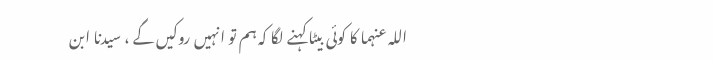اللہ عنہما کا کوئی بیٹا کہنے لگا کہ ہم تو انہیں روکیں گے ، سیدنا ابن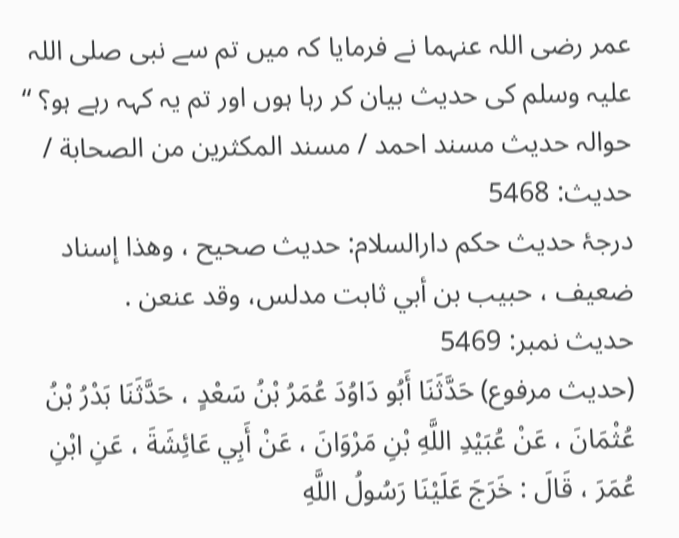عمر رضی اللہ عنہما نے فرمایا کہ میں تم سے نبی صلی اللہ علیہ وسلم کی حدیث بیان کر رہا ہوں اور تم یہ کہہ رہے ہو؟ “
حوالہ حدیث مسند احمد / مسند المكثرين من الصحابة / حدیث: 5468
درجۂ حدیث حکم دارالسلام: حديث صحيح ، وهذا إسناد ضعيف ، حبيب بن أبي ثابت مدلس، وقد عنعن .
حدیث نمبر: 5469
(حديث مرفوع) حَدَّثَنَا أَبُو دَاوُدَ عُمَرُ بْنُ سَعْدٍ ، حَدَّثَنَا بَدْرُ بْنُ عُثْمَانَ ، عَنْ عُبَيْدِ اللَّهِ بْنِ مَرْوَانَ ، عَنْ أَبِي عَائِشَةَ ، عَنِ ابْنِ عُمَرَ ، قَالَ : خَرَجَ عَلَيْنَا رَسُولُ اللَّهِ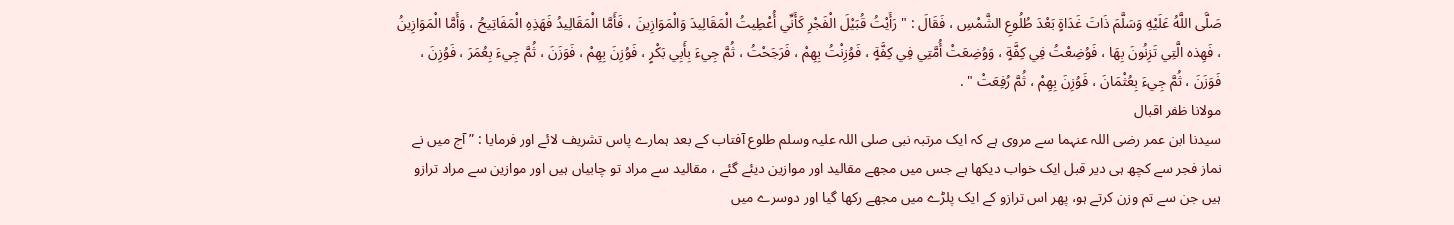صَلَّى اللَّهُ عَلَيْهِ وَسَلَّمَ ذَاتَ غَدَاةٍ بَعْدَ طُلُوعِ الشَّمْسِ ، فَقَالَ : " رَأَيْتُ قُبَيْلَ الْفَجْرِ كَأَنِّي أُعْطِيتُ الْمَقَالِيدَ وَالْمَوَازِينَ ، فَأَمَّا الْمَقَالِيدُ فَهَذِهِ الْمَفَاتِيحُ ، وَأَمَّا الْمَوَازِينُ ، فَهِذه الَّتِي تَزِنُونَ بِهَا ، فَوُضِعْتُ فِي كِفَّةٍ ، وَوُضِعَتْ أُمَّتِي فِي كِفَّةٍ ، فَوُزِنْتُ بِهِمْ ، فَرَجَحْتُ ، ثُمَّ جِيءَ بِأَبِي بَكْرٍ ، فَوُزِنَ بِهِمْ ، فَوَزَنَ ، ثُمَّ جِيءَ بِعُمَرَ ، فَوُزِنَ ، فَوَزَنَ ، ثُمَّ جِيءَ بِعُثْمَانَ ، فَوُزِنَ بِهِمْ ، ثُمَّ رُفِعَتْ " .
مولانا ظفر اقبال
سیدنا ابن عمر رضی اللہ عنہما سے مروی ہے کہ ایک مرتبہ نبی صلی اللہ علیہ وسلم طلوع آفتاب کے بعد ہمارے پاس تشریف لائے اور فرمایا : ” آج میں نے نماز فجر سے کچھ ہی دیر قبل ایک خواب دیکھا ہے جس میں مجھے مقالید اور موازین دیئے گئے ، مقالید سے مراد تو چابیاں ہیں اور موازین سے مراد ترازو ہیں جن سے تم وزن کرتے ہو، پھر اس ترازو کے ایک پلڑے میں مجھے رکھا گیا اور دوسرے میں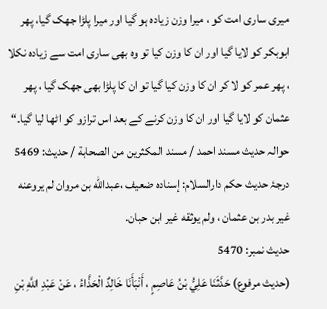میری ساری امت کو ، میرا وزن زیادہ ہو گیا اور میرا پلڑا جھک گیا، پھر ابوبکر کو لایا گیا اور ان کا وزن کیا تو وہ بھی ساری امت سے زیادہ نکلا ، پھر عمر کو لا کر ان کا وزن کیا گیا تو ان کا پلڑا بھی جھک گیا ، پھر عثمان کو لایا گیا اور ان کا وزن کرنے کے بعد اس ترازو کو اٹھا لیا گیا۔“
حوالہ حدیث مسند احمد / مسند المكثرين من الصحابة / حدیث: 5469
درجۂ حدیث حکم دارالسلام: إسناده ضعيف ،عبدالله بن مروان لم يروعنه غير بدر بن عثمان ، ولم يوثقه غير ابن حبان.
حدیث نمبر: 5470
(حديث مرفوع) حَدَّثَنَا عَلِيُّ بْنُ عَاصِمٍ ، أَنْبَأَنَا خَالِدٌ الْحَذَّاءُ ، عَنْ عَبْدِ اللَّهِ بْنِ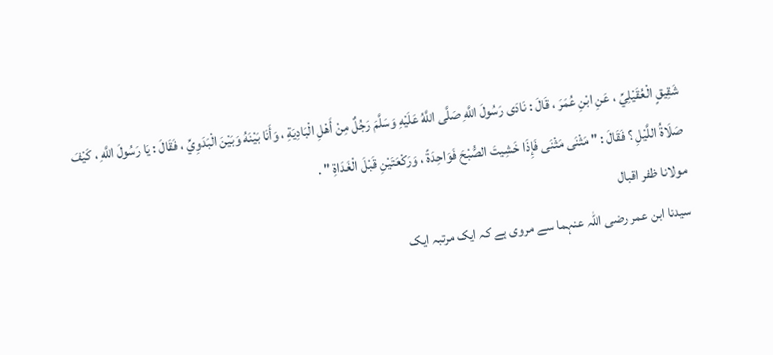شَقِيقٍ الْعُقَيْلِيِّ ، عَنِ ابْنِ عُمَرَ ، قَالَ : نَادَى رَسُولَ اللَّهِ صَلَّى اللَّهُ عَلَيْهِ وَسَلَّمَ رَجُلٌ مِنْ أَهْلِ الْبَادِيَةِ ، وَأَنَا بَيْنَهُ وَبَيْنَ الْبَدَوِيِّ ، فَقَالَ : يَا رَسُولَ اللَّهِ ، كَيْفَ صَلَاةُ اللَّيْلِ ؟ فَقَالَ : " مَثْنَى مَثْنَى فَإِذَا خَشِيتَ الصُّبْحَ فَوَاحِدَةً ، وَرَكْعَتَيْنِ قَبْلَ الْغَدَاةِ " .
مولانا ظفر اقبال
سیدنا ابن عمر رضی اللہ عنہما سے مروی ہے کہ ایک مرتبہ ایک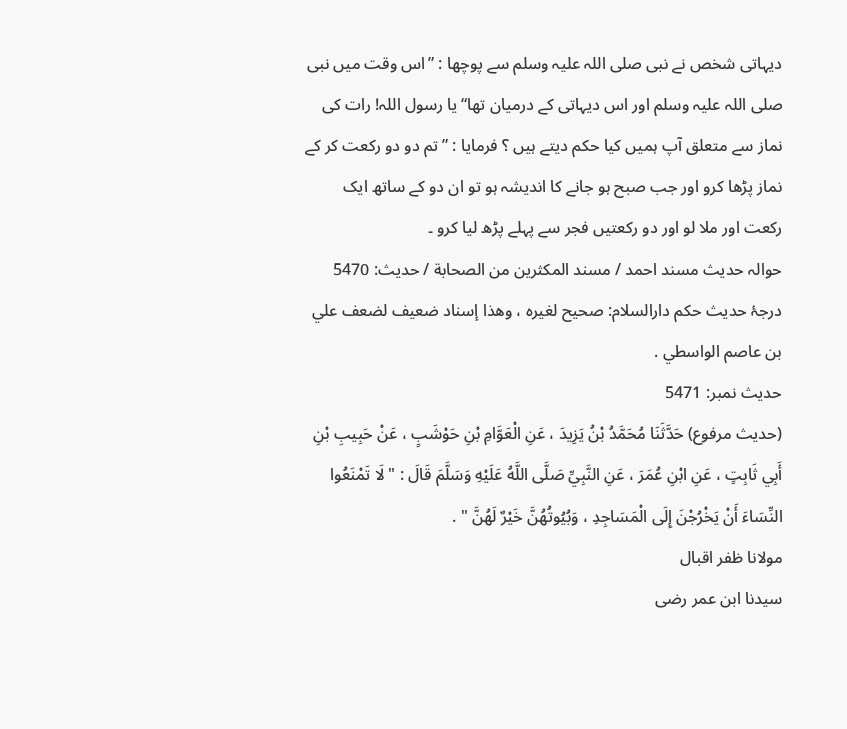دیہاتی شخص نے نبی صلی اللہ علیہ وسلم سے پوچھا : ”اس وقت میں نبی صلی اللہ علیہ وسلم اور اس دیہاتی کے درمیان تھا“ یا رسول اللہ! رات کی نماز سے متعلق آپ ہمیں کیا حکم دیتے ہیں ؟ فرمایا : ” تم دو دو رکعت کر کے نماز پڑھا کرو اور جب صبح ہو جانے کا اندیشہ ہو تو ان دو کے ساتھ ایک رکعت اور ملا لو اور دو رکعتیں فجر سے پہلے پڑھ لیا کرو ۔
حوالہ حدیث مسند احمد / مسند المكثرين من الصحابة / حدیث: 5470
درجۂ حدیث حکم دارالسلام: صحيح لغيره ، وهذا إسناد ضعيف لضعف علي بن عاصم الواسطي .
حدیث نمبر: 5471
(حديث مرفوع) حَدَّثَنَا مُحَمَّدُ بْنُ يَزِيدَ ، عَنِ الْعَوَّامِ بْنِ حَوْشَبٍ ، عَنْ حَبِيبِ بْنِ أَبِي ثَابِتٍ ، عَنِ ابْنِ عُمَرَ ، عَنِ النَّبِيِّ صَلَّى اللَّهُ عَلَيْهِ وَسَلَّمَ قَالَ : " لَا تَمْنَعُوا النِّسَاءَ أَنْ يَخْرُجْنَ إِلَى الْمَسَاجِدِ ، وَبُيُوتُهُنَّ خَيْرٌ لَهُنَّ " .
مولانا ظفر اقبال
سیدنا ابن عمر رضی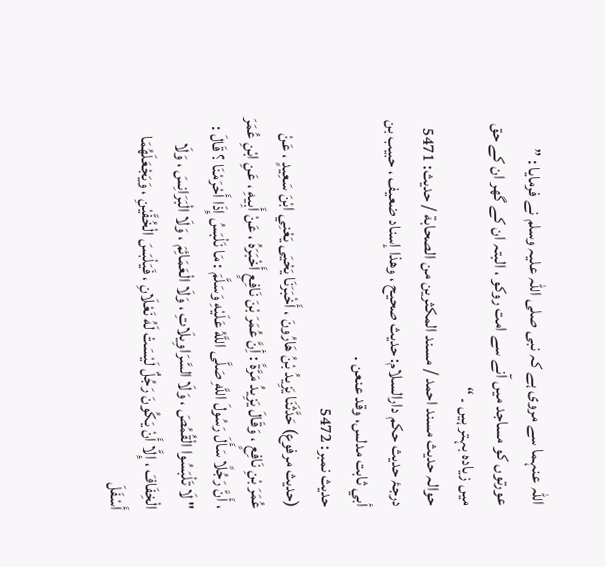اللہ عنہما سے مروی ہے کہ نبی صلی اللہ علیہ وسلم نے فرمایا : ” عورتوں کو مساجد میں آنے سے امت روکو ، البتہ ان کے گھر ان کے حق میں زیادہ بہتر ہیں ۔ “
حوالہ حدیث مسند احمد / مسند المكثرين من الصحابة / حدیث: 5471
درجۂ حدیث حکم دارالسلام: حديث صحيح ، وهذا إسناد ضعيف ، حبيب بن أبي ثابت مدلس، وقد عنعن .
حدیث نمبر: 5472
(حديث مرفوع) حَدَّثَنَا يَزِيدُ بْنُ هَارُونَ ، أَخْبَرَنَا يَحْيَى يَعْنِي ابْنَ سَعِيدٍ ، عَنْ عُمَرَ بْنِ نَافِعٍ ، وَقَالَ يَزِيدُ مَرَّةً : أِنَّ عُمَرَ بْنَ نَافِعٍ أَخْبَرَهُ ، عَنْ أَبِيهِ ، عَنِ ابْنِ عُمَرَ ، أَنَّ رَجُلًا سَأَلَ رَسُولَ اللَّهِ صَلَّى اللَّهُ عَلَيْهِ وَسَلَّمَ : مَا نَلْبَسُ إِذَا أَحْرَمْنَا ؟ قَالَ : " لَا تَلْبَسُوا الْقُمُصَ ، وَلَا السَّرَاوِيلَاتِ ، وَلَا الْعَمَائِمَ ، وَلَا الْبَرَانِسَ ، وَلَا الْخِفَافَ ، إِلَّا أَنْ يَكُونَ رَجُلٌ لَيْسَتْ لَهُ نَعْلَانِ ، فَيَلْبَسَ الْخُفَّيْنِ ، وَيَجْعَلَهُمَا أَسْفَلَ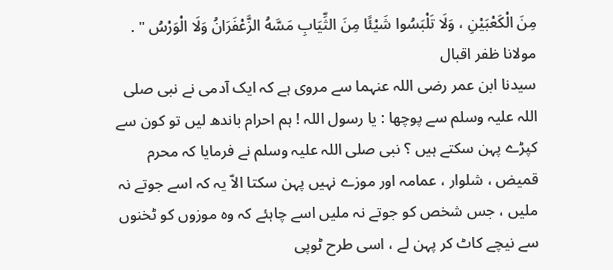مِنَ الْكَعْبَيْنِ ، وَلَا تَلْبَسُوا شَيْئًا مِنَ الثِّيَابِ مَسَّهُ الزَّعْفَرَانُ وَلَا الْوَرْسُ " .
مولانا ظفر اقبال
سیدنا ابن عمر رضی اللہ عنہما سے مروی ہے کہ ایک آدمی نے نبی صلی اللہ علیہ وسلم سے پوچھا : یا رسول اللہ ! ہم احرام باندھ لیں تو کون سے کپڑے پہن سکتے ہیں ؟ نبی صلی اللہ علیہ وسلم نے فرمایا کہ محرم قمیض ، شلوار ، عمامہ اور موزے نہیں پہن سکتا الاّ یہ کہ اسے جوتے نہ ملیں ، جس شخص کو جوتے نہ ملیں اسے چاہئے کہ وہ موزوں کو ٹخنوں سے نیچے کاٹ کر پہن لے ، اسی طرح ٹوپی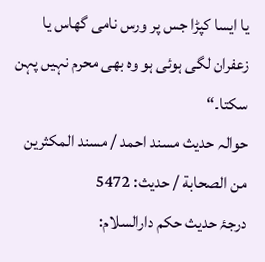یا ایسا کپڑا جس پر ورس نامی گھاس یا زعفران لگی ہوئی ہو وہ بھی محرم نہیں پہن سکتا۔“
حوالہ حدیث مسند احمد / مسند المكثرين من الصحابة / حدیث: 5472
درجۂ حدیث حکم دارالسلام: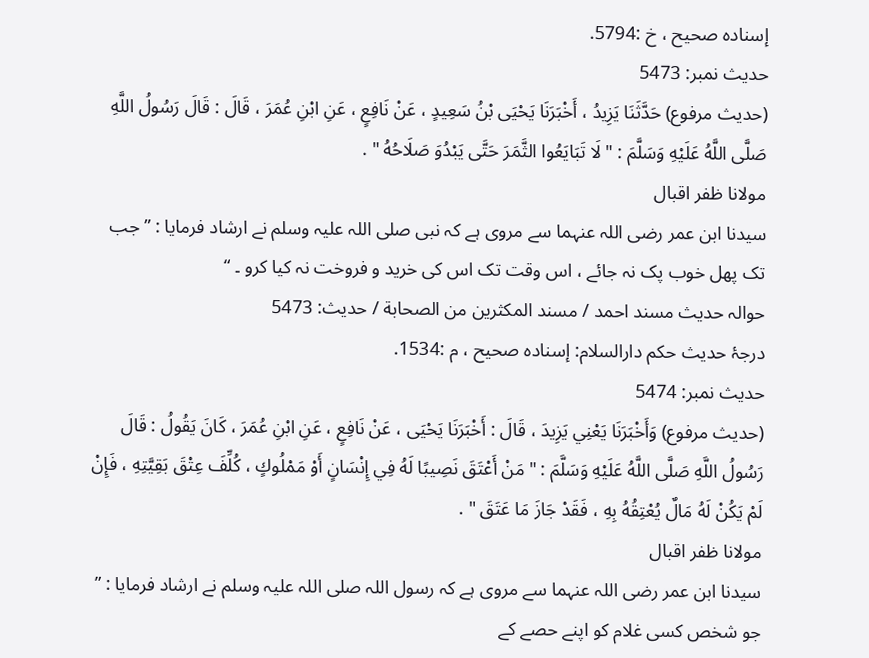إسناده صحيح ، خ :5794.
حدیث نمبر: 5473
(حديث مرفوع) حَدَّثَنَا يَزِيدُ ، أَخْبَرَنَا يَحْيَى بْنُ سَعِيدٍ ، عَنْ نَافِعٍ ، عَنِ ابْنِ عُمَرَ ، قَالَ : قَالَ رَسُولُ اللَّهِ صَلَّى اللَّهُ عَلَيْهِ وَسَلَّمَ : " لَا تَبَايَعُوا الثَّمَرَ حَتَّى يَبْدُوَ صَلَاحُهُ " .
مولانا ظفر اقبال
سیدنا ابن عمر رضی اللہ عنہما سے مروی ہے کہ نبی صلی اللہ علیہ وسلم نے ارشاد فرمایا : ”جب تک پھل خوب پک نہ جائے ، اس وقت تک اس کی خرید و فروخت نہ کیا کرو ۔ “
حوالہ حدیث مسند احمد / مسند المكثرين من الصحابة / حدیث: 5473
درجۂ حدیث حکم دارالسلام: إسناده صحيح ، م :1534.
حدیث نمبر: 5474
(حديث مرفوع) وَأَخْبَرَنَا يَعْنِي يَزِيدَ ، قَالَ : أَخْبَرَنَا يَحْيَى ، عَنْ نَافِعٍ ، عَنِ ابْنِ عُمَرَ ، كَانَ يَقُولُ : قَالَ رَسُولُ اللَّهِ صَلَّى اللَّهُ عَلَيْهِ وَسَلَّمَ : " مَنْ أَعْتَقَ نَصِيبًا لَهُ فِي إِنْسَانٍ أَوْ مَمْلُوكٍ ، كُلِّفَ عِتْقَ بَقِيَّتِهِ ، فَإِنْ لَمْ يَكُنْ لَهُ مَالٌ يُعْتِقُهُ بِهِ ، فَقَدْ جَازَ مَا عَتَقَ " .
مولانا ظفر اقبال
سیدنا ابن عمر رضی اللہ عنہما سے مروی ہے کہ رسول اللہ صلی اللہ علیہ وسلم نے ارشاد فرمایا : ” جو شخص کسی غلام کو اپنے حصے کے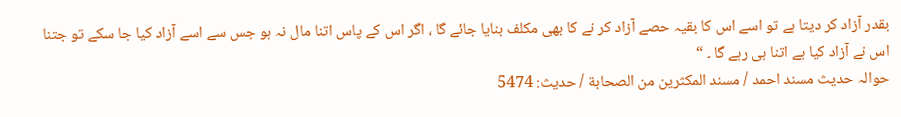بقدر آزاد کر دیتا ہے تو اسے اس کا بقیہ حصے آزاد کر نے کا بھی مکلف بنایا جائے گا ، اگر اس کے پاس اتنا مال نہ ہو جس سے اسے آزاد کیا جا سکے تو جتنا اس نے آزاد کیا ہے اتنا ہی رہے گا ۔ “
حوالہ حدیث مسند احمد / مسند المكثرين من الصحابة / حدیث: 5474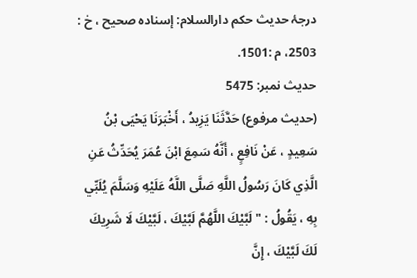درجۂ حدیث حکم دارالسلام: إسناده صحيح ، خ : 2503، م :1501.
حدیث نمبر: 5475
(حديث مرفوع) حَدَّثَنَا يَزِيدُ ، أَخْبَرَنَا يَحْيَى بْنُ سَعِيدٍ ، عَنْ نَافِعٍ ، أَنَّهُ سَمِعَ ابْنَ عُمَرَ يُحَدِّثُ عَنِ الَّذِي كَانَ رَسُولُ اللَّهِ صَلَّى اللَّهُ عَلَيْهِ وَسَلَّمَ يُلَبِّي بِهِ ، يَقُولُ : " لَبَّيْكَ اللَّهُمَّ لَبَّيْكَ ، لَبَّيْكَ لَا شَرِيكَ لَكَ لَبَّيْكَ ، إِنَّ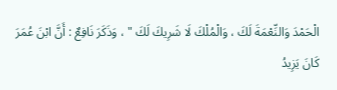الْحَمْدَ وَالنِّعْمَةَ لَكَ ، وَالْمُلْكَ لَا شَرِيكَ لَكَ " ، وَذَكَرَ نَافِعٌ : أَنَّ ابْنَ عُمَرَ كَانَ يَزِيدُ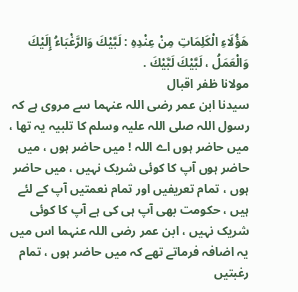هَؤُلَاءِ الْكَلِمَاتِ مِنْ عِنْدِهِ : لَبَّيْكَ وَالرَّغْبَاءُ إِلَيْكَ وَالْعَمَلُ ، لَبَّيْكَ لَبَّيْكَ .
مولانا ظفر اقبال
سیدنا ابن عمر رضی اللہ عنہما سے مروی ہے کہ رسول اللہ صلی اللہ علیہ وسلم کا تلبیہ یہ تھا ، میں حاضر ہوں اے اللہ ! میں حاضر ہوں ، میں حاضر ہوں آپ کا کوئی شریک نہیں ، میں حاضر ہوں ، تمام تعریفیں اور تمام نعمتیں آپ کے لئے ہیں ، حکومت بھی آپ ہی کی ہے آپ کا کوئی شریک نہیں ، ابن عمر رضی اللہ عنہما اس میں یہ اضافہ فرماتے تھے کہ میں حاضر ہوں ، تمام رغبتیں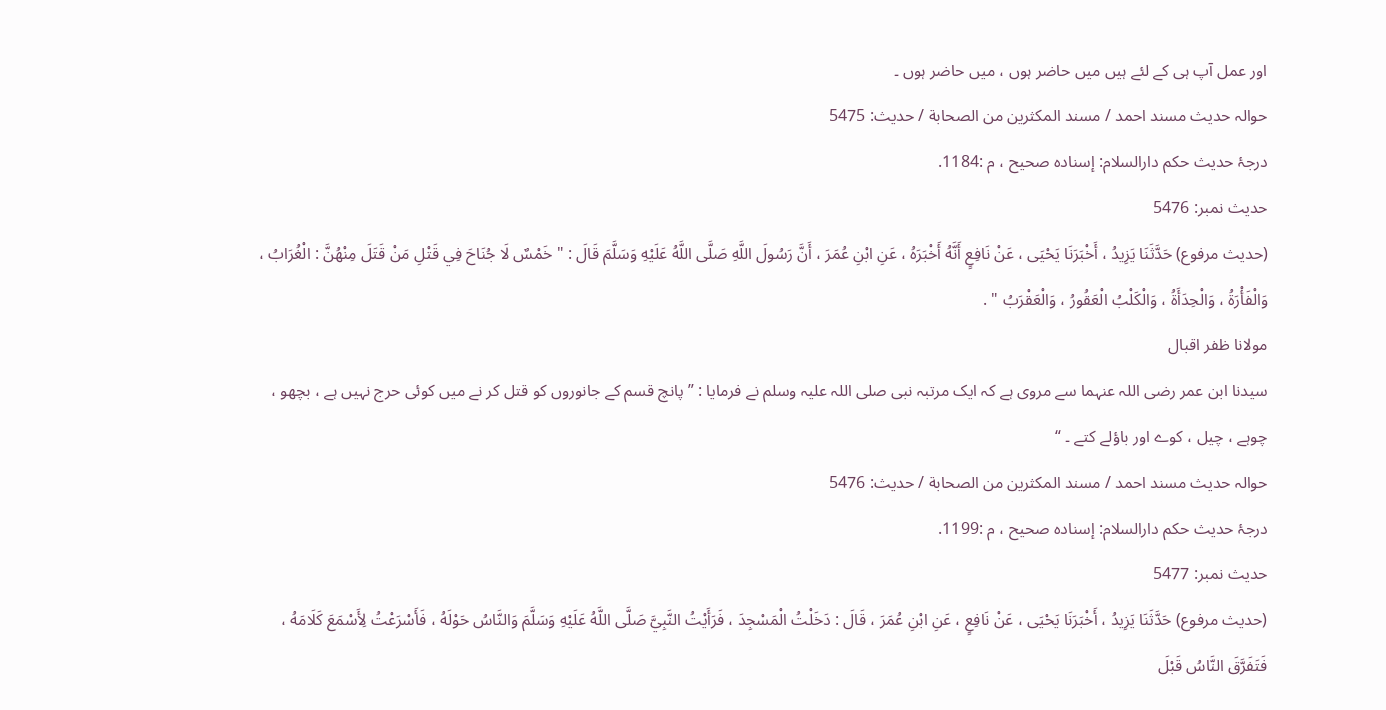اور عمل آپ ہی کے لئے ہیں میں حاضر ہوں ، میں حاضر ہوں ۔
حوالہ حدیث مسند احمد / مسند المكثرين من الصحابة / حدیث: 5475
درجۂ حدیث حکم دارالسلام: إسناده صحيح ، م :1184.
حدیث نمبر: 5476
(حديث مرفوع) حَدَّثَنَا يَزِيدُ ، أَخْبَرَنَا يَحْيَى ، عَنْ نَافِعٍ أَنَّهُ أَخْبَرَهُ ، عَنِ ابْنِ عُمَرَ ، أَنَّ رَسُولَ اللَّهِ صَلَّى اللَّهُ عَلَيْهِ وَسَلَّمَ قَالَ : " خَمْسٌ لَا جُنَاحَ فِي قَتْلِ مَنْ قَتَلَ مِنْهُنَّ : الْغُرَابُ ، وَالْفَأْرَةُ ، وَالْحِدَأَةُ ، وَالْكَلْبُ الْعَقُورُ ، وَالْعَقْرَبُ " .
مولانا ظفر اقبال
سیدنا ابن عمر رضی اللہ عنہما سے مروی ہے کہ ایک مرتبہ نبی صلی اللہ علیہ وسلم نے فرمایا : ” پانچ قسم کے جانوروں کو قتل کر نے میں کوئی حرج نہیں ہے ، بچھو ، چوہے ، چیل ، کوے اور باؤلے کتے ۔ “
حوالہ حدیث مسند احمد / مسند المكثرين من الصحابة / حدیث: 5476
درجۂ حدیث حکم دارالسلام: إسناده صحيح ، م :1199.
حدیث نمبر: 5477
(حديث مرفوع) حَدَّثَنَا يَزِيدُ ، أَخْبَرَنَا يَحْيَى ، عَنْ نَافِعٍ ، عَنِ ابْنِ عُمَرَ ، قَالَ : دَخَلْتُ الْمَسْجِدَ ، فَرَأَيْتُ النَّبِيَّ صَلَّى اللَّهُ عَلَيْهِ وَسَلَّمَ وَالنَّاسُ حَوْلَهُ ، فَأَسْرَعْتُ لِأَسْمَعَ كَلَامَهُ ، فَتَفَرَّقَ النَّاسُ قَبْلَ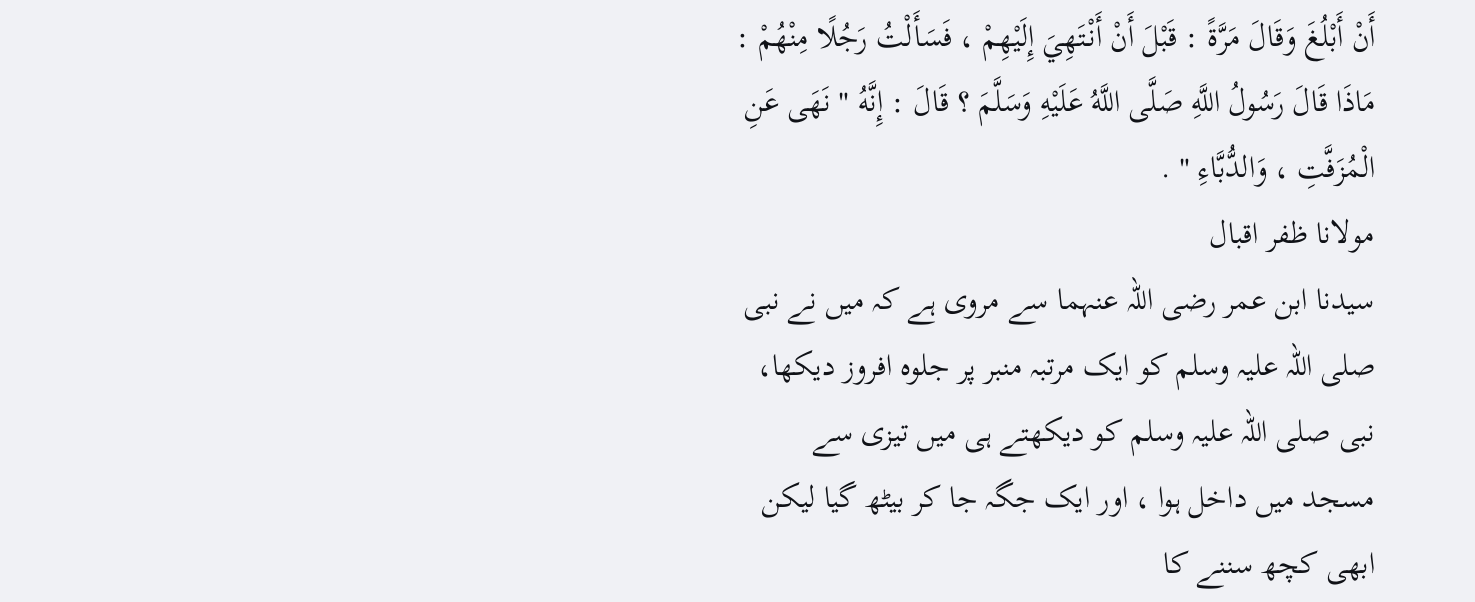أَنْ أَبْلُغَ وَقَالَ مَرَّةً : قَبْلَ أَنْ أَنْتَهِيَ إِلَيْهِمْ ، فَسَأَلْتُ رَجُلًا مِنْهُمْ : مَاذَا قَالَ رَسُولُ اللَّهِ صَلَّى اللَّهُ عَلَيْهِ وَسَلَّمَ ؟ قَالَ : إِنَّهُ " نَهَى عَنِ الْمُزَفَّتِ ، وَالدُّبَّاءِ " .
مولانا ظفر اقبال
سیدنا ابن عمر رضی اللہ عنہما سے مروی ہے کہ میں نے نبی صلی اللہ علیہ وسلم کو ایک مرتبہ منبر پر جلوہ افروز دیکھا، نبی صلی اللہ علیہ وسلم کو دیکھتے ہی میں تیزی سے مسجد میں داخل ہوا ، اور ایک جگہ جا کر بیٹھ گیا لیکن ابھی کچھ سننے کا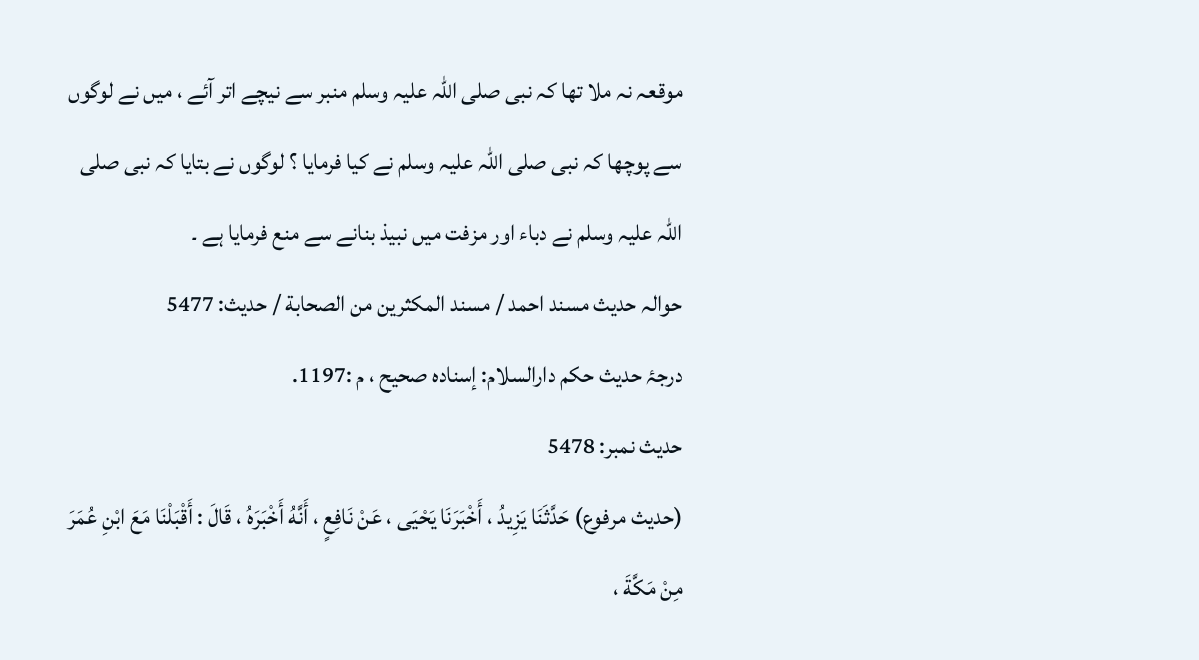موقعہ نہ ملا تھا کہ نبی صلی اللہ علیہ وسلم منبر سے نیچے اتر آئے ، میں نے لوگوں سے پوچھا کہ نبی صلی اللہ علیہ وسلم نے کیا فرمایا ؟ لوگوں نے بتایا کہ نبی صلی اللہ علیہ وسلم نے دباء اور مزفت میں نبیذ بنانے سے منع فرمایا ہے ۔
حوالہ حدیث مسند احمد / مسند المكثرين من الصحابة / حدیث: 5477
درجۂ حدیث حکم دارالسلام: إسناده صحيح ، م :1197.
حدیث نمبر: 5478
(حديث مرفوع) حَدَّثَنَا يَزِيدُ ، أَخْبَرَنَا يَحْيَى ، عَنْ نَافِعٍ ، أَنَّهُ أَخْبَرَهُ ، قَالَ : أَقْبَلْنَا مَعَ ابْنِ عُمَرَ مِنْ مَكَّةَ ،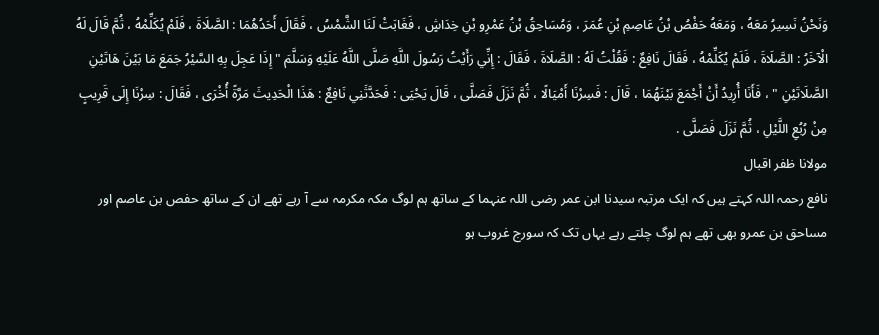وَنَحْنُ نَسِيرُ مَعَهُ ، وَمَعَهُ حَفْصُ بْنُ عَاصِمِ بْنِ عُمَرَ ، وَمُسَاحِقُ بْنُ عَمْرِو بْنِ خِدَاشٍ ، فَغَابَتْ لَنَا الشَّمْسُ ، فَقَالَ أَحَدُهُمَا : الصَّلَاةَ ، فَلَمْ يُكَلِّمْهُ ، ثُمَّ قَالَ لَهُ الْآخَرُ : الصَّلَاةَ ، فَلَمْ يُكَلِّمْهُ ، فَقَالَ نَافِعٌ : فَقُلْتُ لَهُ : الصَّلَاةَ ، فَقَالَ : إِنِّي رَأَيْتُ رَسُولَ اللَّهِ صَلَّى اللَّهُ عَلَيْهِ وَسَلَّمَ " إِذَا عَجِلَ بِهِ السَّيْرُ جَمَعَ مَا بَيْنَ هَاتَيْنِ الصَّلَاتَيْنِ " ، فَأَنَا أُرِيدُ أَنْ أَجْمَعَ بَيْنَهُمَا ، قَالَ : فَسِرْنَا أَمْيَالًا ، ثُمَّ نَزَلَ فَصَلَّى ، قَالَ يَحْيَى : فَحَدَّثَنِي نَافِعٌ : هَذَا الْحَدِيثَ مَرَّةً أُخْرَى ، فَقَالَ : سِرْنَا إِلَى قَرِيبٍ مِنْ رُبُعِ اللَّيْلِ ، ثُمَّ نَزَلَ فَصَلَّى .
مولانا ظفر اقبال
نافع رحمہ اللہ کہتے ہیں کہ ایک مرتبہ سیدنا ابن عمر رضی اللہ عنہما کے ساتھ ہم لوگ مکہ مکرمہ سے آ رہے تھے ان کے ساتھ حفص بن عاصم اور مساحق بن عمرو بھی تھے ہم لوگ چلتے رہے یہاں تک کہ سورج غروب ہو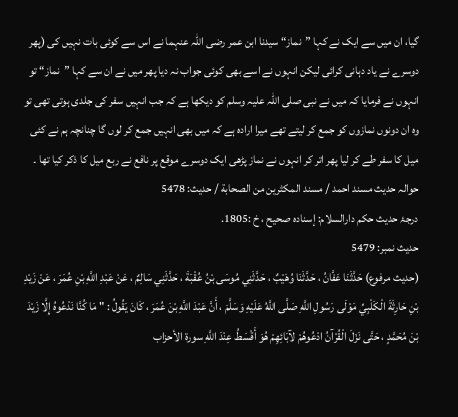گیا، ان میں سے ایک نے کہا ”نماز“ سیدنا ابن عمر رضی اللہ عنہما نے اس سے کوئی بات نہیں کی (پھر دوسرے نے یاد دہانی کرائی لیکن انہوں نے اسے بھی کوئی جواب نہ دیا پھر میں نے ان سے کہا ”نماز“ تو انہوں نے فرمایا کہ میں نے نبی صلی اللہ علیہ وسلم کو دیکھا ہے کہ جب انہیں سفر کی جلدی ہوتی تھی تو وہ ان دونوں نمازوں کو جمع کر لیتے تھے میرا ارادہ ہے کہ میں بھی انہیں جمع کر لوں گا چنانچہ ہم نے کئی میل کا سفر طے کر لیا پھر اتر کر انہوں نے نماز پڑھی ایک دوسرے موقع پر نافع نے ربع میل کا ذکر کیا تھا ۔
حوالہ حدیث مسند احمد / مسند المكثرين من الصحابة / حدیث: 5478
درجۂ حدیث حکم دارالسلام: إسناده صحيح ، خ :1805.
حدیث نمبر: 5479
(حديث مرفوع) حَدَّثَنَا عَفَّانُ ، حَدَّثَنَا وُهَيْبٌ ، حَدَّثَنِي مُوسَى بْنُ عُقْبَةَ ، حَدَّثَنِي سَالِمٌ ، عَنْ عَبْدِ اللَّهِ بْنِ عُمَرَ ، عَنْ زَيْدِ بْنِ حَارِثَةَ الْكَلْبِيِّ مَوْلَى رَسُولِ اللَّهِ صَلَّى اللَّهُ عَلَيْهِ وَسَلَّمَ ، أَنَّ عَبْدَ اللَّهِ بْنَ عُمَرَ ، كَانَ يَقُولُ : " مَا كُنَّا نَدْعُوهُ إِلَّا زَيْدَ بْنَ مُحَمَّدٍ ، حَتَّى نَزَلَ الْقُرْآنُ ادْعُوهُمْ لآبَائِهِمْ هُوَ أَقْسَطُ عِنْدَ اللَّهِ سورة الأحزاب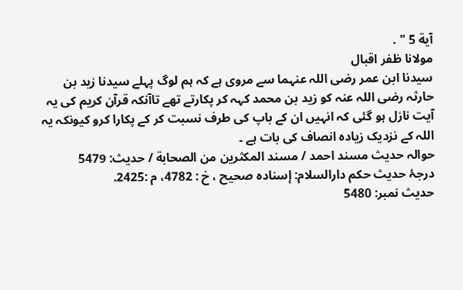آية 5 " .
مولانا ظفر اقبال
سیدنا ابن عمر رضی اللہ عنہما سے مروی ہے کہ ہم لوگ پہلے سیدنا زید بن حارثہ رضی اللہ عنہ کو زید بن محمد کہہ کر پکارتے تھے تاآنکہ قرآن کریم کی یہ آیت نازل ہو گئی کہ انہیں ان کے باپ کی طرف نسبت کر کے پکارا کرو کیونکہ یہ اللہ کے نزدیک زیادہ انصاف کی بات ہے ۔
حوالہ حدیث مسند احمد / مسند المكثرين من الصحابة / حدیث: 5479
درجۂ حدیث حکم دارالسلام: إسناده صحيح ، خ : 4782، م :2425.
حدیث نمبر: 5480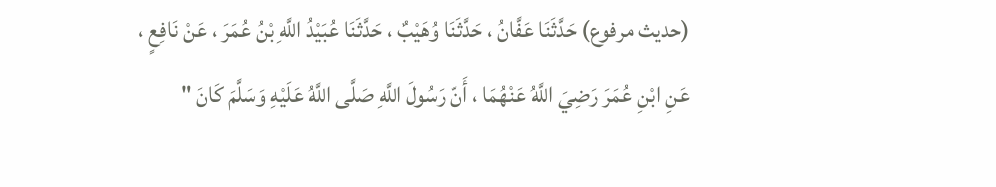(حديث مرفوع) حَدَّثَنَا عَفَّانُ ، حَدَّثَنَا وُهَيْبٌ ، حَدَّثَنَا عُبَيْدُ اللَّهِ بْنُ عُمَرَ ، عَنْ نَافِعٍ ، عَنِ ابْنِ عُمَرَ رَضِيَ اللَّهُ عَنْهُمَا ، أَنّ رَسُولَ اللَّهِ صَلَّى اللَّهُ عَلَيْهِ وَسَلَّمَ كَانَ "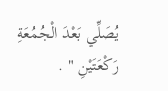يُصَلِّي بَعْدَ الْجُمُعَةِ رَكْعَتَيْنِ " .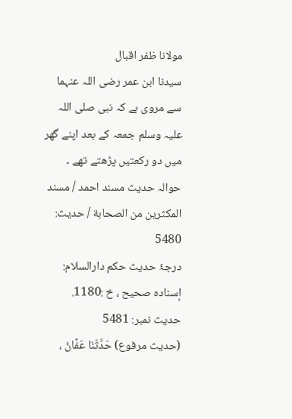مولانا ظفر اقبال
سیدنا ابن عمر رضی اللہ عنہما سے مروی ہے کہ نبی صلی اللہ علیہ وسلم جمعہ کے بعد اپنے گھر میں دو رکعتیں پڑھتے تھے ۔
حوالہ حدیث مسند احمد / مسند المكثرين من الصحابة / حدیث: 5480
درجۂ حدیث حکم دارالسلام: إسناده صحيح ، خ :1180.
حدیث نمبر: 5481
(حديث مرفوع) حَدَّثَنَا عَفَّانُ ،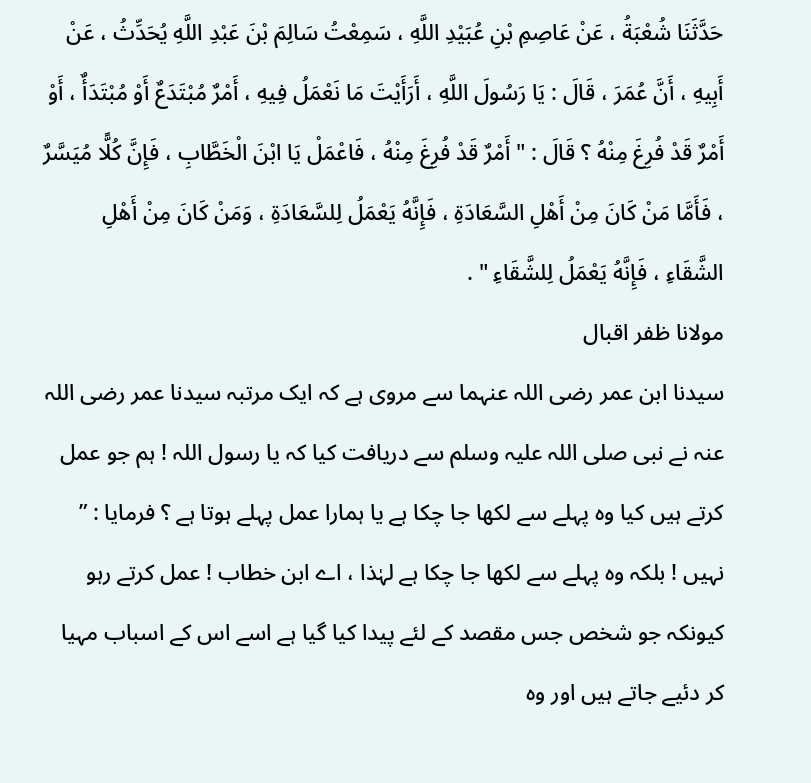حَدَّثَنَا شُعْبَةُ ، عَنْ عَاصِمِ بْنِ عُبَيْدِ اللَّهِ ، سَمِعْتُ سَالِمَ بْنَ عَبْدِ اللَّهِ يُحَدِّثُ ، عَنْ أَبِيهِ ، أَنَّ عُمَرَ ، قَالَ : يَا رَسُولَ اللَّهِ ، أَرَأَيْتَ مَا نَعْمَلُ فِيهِ ، أَمْرٌ مُبْتَدَعٌ أَوْ مُبْتَدَأٌ ، أَوْ أَمْرٌ قَدْ فُرِغَ مِنْهُ ؟ قَالَ : " أَمْرٌ قَدْ فُرِغَ مِنْهُ ، فَاعْمَلْ يَا ابْنَ الْخَطَّابِ ، فَإِنَّ كُلًّا مُيَسَّرٌ ، فَأَمَّا مَنْ كَانَ مِنْ أَهْلِ السَّعَادَةِ ، فَإِنَّهُ يَعْمَلُ لِلسَّعَادَةِ ، وَمَنْ كَانَ مِنْ أَهْلِ الشَّقَاءِ ، فَإِنَّهُ يَعْمَلُ لِلشَّقَاءِ " .
مولانا ظفر اقبال
سیدنا ابن عمر رضی اللہ عنہما سے مروی ہے کہ ایک مرتبہ سیدنا عمر رضی اللہ عنہ نے نبی صلی اللہ علیہ وسلم سے دریافت کیا کہ یا رسول اللہ ! ہم جو عمل کرتے ہیں کیا وہ پہلے سے لکھا جا چکا ہے یا ہمارا عمل پہلے ہوتا ہے ؟ فرمایا : ” نہیں ! بلکہ وہ پہلے سے لکھا جا چکا ہے لہٰذا ، اے ابن خطاب ! عمل کرتے رہو کیونکہ جو شخص جس مقصد کے لئے پیدا کیا گیا ہے اسے اس کے اسباب مہیا کر دئیے جاتے ہیں اور وہ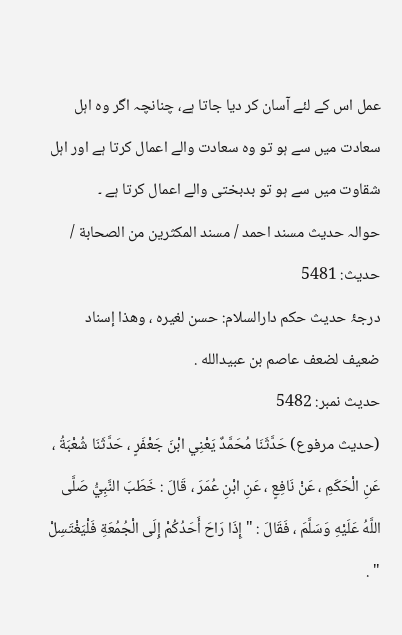عمل اس کے لئے آسان کر دیا جاتا ہے، چنانچہ اگر وہ اہل سعادت میں سے ہو تو وہ سعادت والے اعمال کرتا ہے اور اہل شقاوت میں سے ہو تو بدبختی والے اعمال کرتا ہے ۔
حوالہ حدیث مسند احمد / مسند المكثرين من الصحابة / حدیث: 5481
درجۂ حدیث حکم دارالسلام: حسن لغيره ، وهذا إسناد ضعيف لضعف عاصم بن عبيدالله .
حدیث نمبر: 5482
(حديث مرفوع) حَدَّثَنَا مُحَمَّدٌ يَعْنِي ابْنَ جَعْفَرٍ ، حَدَّثَنَا شُعْبَةُ ، عَنِ الْحَكَمِ ، عَنْ نَافِعٍ ، عَنِ ابْنِ عُمَرَ ، قَالَ : خَطَبَ النَّبِيُّ صَلَّى اللَّهُ عَلَيْهِ وَسَلَّمَ ، فَقَالَ : " إِذَا رَاحَ أَحَدُكُمْ إِلَى الْجُمُعَةِ فَلْيَغْتَسِلْ " .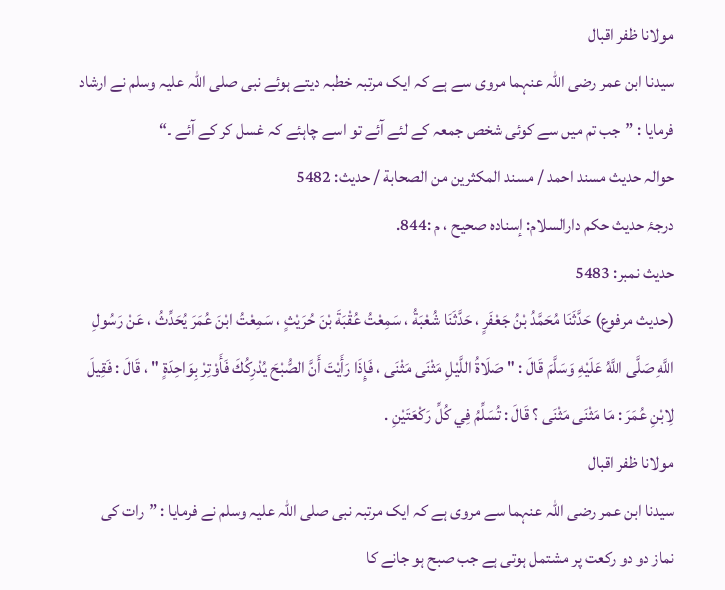مولانا ظفر اقبال
سیدنا ابن عمر رضی اللہ عنہما مروی سے ہے کہ ایک مرتبہ خطبہ دیتے ہوئے نبی صلی اللہ علیہ وسلم نے ارشاد فرمایا : ”جب تم میں سے کوئی شخص جمعہ کے لئے آئے تو اسے چاہئے کہ غسل کر کے آئے ۔“
حوالہ حدیث مسند احمد / مسند المكثرين من الصحابة / حدیث: 5482
درجۂ حدیث حکم دارالسلام: إسناده صحيح ، م :844.
حدیث نمبر: 5483
(حديث مرفوع) حَدَّثَنَا مُحَمَّدُ بْنُ جَعْفَرٍ ، حَدَّثَنَا شُعْبَةُ ، سَمِعْتُ عُقْبَةَ بْنَ حُرَيْثٍ ، سَمِعْتُ ابْنَ عُمَرَ يُحَدِّثُ ، عَنْ رَسُولِ اللَّهِ صَلَّى اللَّهُ عَلَيْهِ وَسَلَّمَ قَالَ : " صَلَاةُ اللَّيْلِ مَثْنَى مَثْنَى ، فَإِذَا رَأَيْتَ أَنَّ الصُّبْحَ يُدْرِكُكَ فَأَوْتِرْ بِوَاحِدَةٍ " ، قَالَ : فَقِيلَ لِابْنِ عُمَرَ : مَا مَثْنَى مَثْنَى ؟ قَالَ : تُسَلِّمُ فِي كُلِّ رَكْعَتَيْنِ .
مولانا ظفر اقبال
سیدنا ابن عمر رضی اللہ عنہما سے مروی ہے کہ ایک مرتبہ نبی صلی اللہ علیہ وسلم نے فرمایا : ”رات کی نماز دو دو رکعت پر مشتمل ہوتی ہے جب صبح ہو جانے کا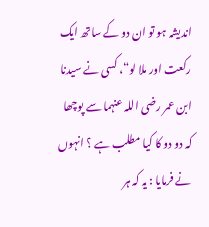اندیشہ ہو تو ان دو کے ساتھ ایک رکعت اور ملا لو“، کسی نے سیدنا ابن عمر رضی اللہ عنہما سے پوچھا کہ دو دو کا کیا مطلب ہے ؟ انہوں نے فرمایا : یہ کہ ہر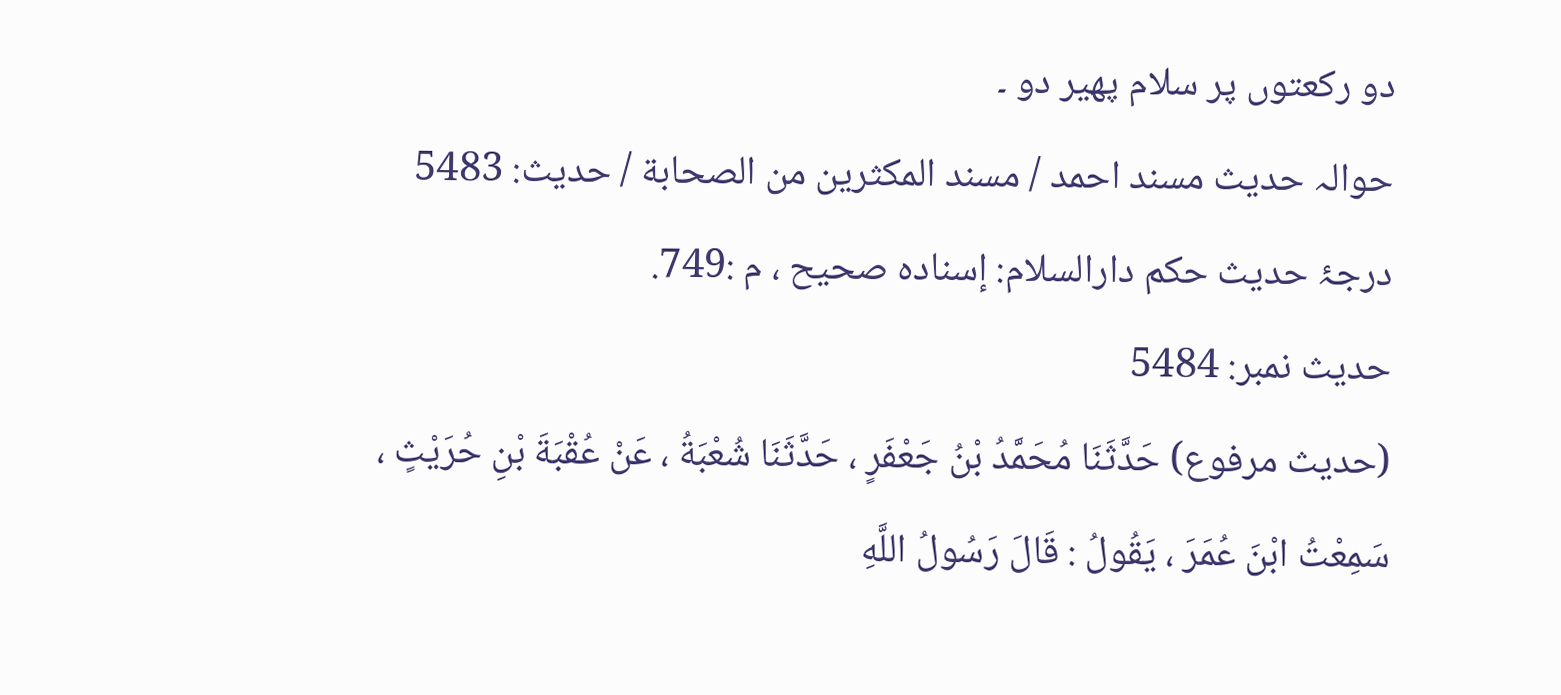دو رکعتوں پر سلام پھیر دو ۔
حوالہ حدیث مسند احمد / مسند المكثرين من الصحابة / حدیث: 5483
درجۂ حدیث حکم دارالسلام: إسناده صحيح ، م :749.
حدیث نمبر: 5484
(حديث مرفوع) حَدَّثَنَا مُحَمَّدُ بْنُ جَعْفَرٍ ، حَدَّثَنَا شُعْبَةُ ، عَنْ عُقْبَةَ بْنِ حُرَيْثٍ ، سَمِعْتُ ابْنَ عُمَرَ ، يَقُولُ : قَالَ رَسُولُ اللَّهِ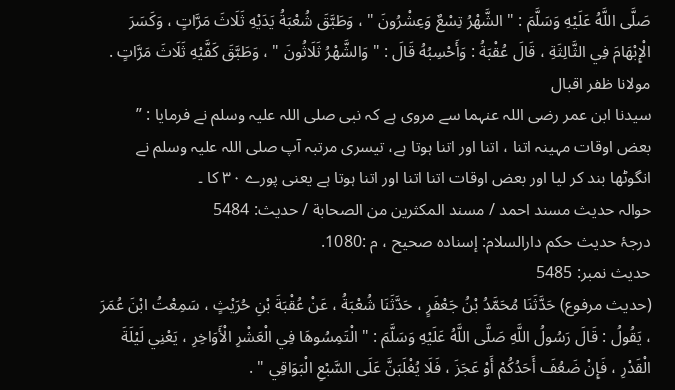صَلَّى اللَّهُ عَلَيْهِ وَسَلَّمَ : " الشَّهْرُ تِسْعٌ وَعِشْرُونَ " ، وَطَبَّقَ شُعْبَةُ يَدَيْهِ ثَلَاثَ مَرَّاتٍ ، وَكَسَرَ الْإِبْهَامَ فِي الثَّالِثَةِ ، قَالَ عُقْبَةُ : وَأَحْسِبُهُ قَالَ : " وَالشَّهْرُ ثَلَاثُونَ " ، وَطَبَّقَ كَفَّيْهِ ثَلَاثَ مَرَّاتٍ .
مولانا ظفر اقبال
سیدنا ابن عمر رضی اللہ عنہما سے مروی ہے کہ نبی صلی اللہ علیہ وسلم نے فرمایا : ” بعض اوقات مہینہ اتنا ، اتنا اور اتنا ہوتا ہے، تیسری مرتبہ آپ صلی اللہ علیہ وسلم نے انگوٹھا بند کر لیا اور بعض اوقات اتنا اتنا اور اتنا ہوتا ہے یعنی پورے ٣٠ کا ۔
حوالہ حدیث مسند احمد / مسند المكثرين من الصحابة / حدیث: 5484
درجۂ حدیث حکم دارالسلام: إسناده صحيح ، م :1080.
حدیث نمبر: 5485
(حديث مرفوع) حَدَّثَنَا مُحَمَّدُ بْنُ جَعْفَرٍ ، حَدَّثَنَا شُعْبَةُ ، عَنْ عُقْبَةَ بْنِ حُرَيْثٍ ، سَمِعْتُ ابْنَ عُمَرَ ، يَقُولُ : قَالَ رَسُولُ اللَّهِ صَلَّى اللَّهُ عَلَيْهِ وَسَلَّمَ : " الْتَمِسُوهَا فِي الْعَشْرِ الْأَوَاخِرِ ، يَعْنِي لَيْلَةَ الْقَدْرِ ، فَإِنْ ضَعُفَ أَحَدُكُمْ أَوْ عَجَزَ ، فَلَا يُغْلَبَنَّ عَلَى السَّبْعِ الْبَوَاقِي " .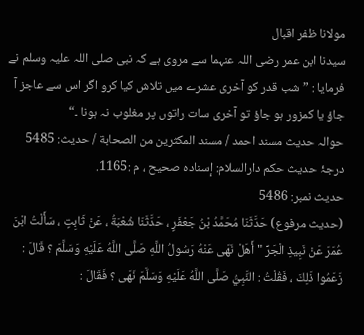مولانا ظفر اقبال
سیدنا ابن عمر رضی اللہ عنہما سے مروی ہے کہ نبی صلی اللہ علیہ وسلم نے فرمایا : ” شب قدر کو آخری عشرے میں تلاش کیا کرو اگر اس سے عاجز آ جاؤ یا کمزور ہو جاؤ تو آخری سات راتوں پر مغلوب نہ ہونا ۔“
حوالہ حدیث مسند احمد / مسند المكثرين من الصحابة / حدیث: 5485
درجۂ حدیث حکم دارالسلام: إسناده صحيح ، م :1165.
حدیث نمبر: 5486
(حديث مرفوع) حَدَّثَنَا مُحَمَّدُ بْنُ جَعْفَرٍ ، حَدَّثَنَا شُعْبَةُ ، عَنْ ثَابِتٍ ، سَأَلْتُ ابْنَ عُمَرَ عَنْ نَبِيذِ الْجَرِّ " أَهَلْ نَهَى عَنْهُ رَسُولُ اللَّهِ صَلَّى اللَّهُ عَلَيْهِ وَسَلَّمَ ؟ قَالَ : زَعَمُوا ذَلِكَ ، فَقُلْتُ : النَّبِيُّ صَلَّى اللَّهُ عَلَيْهِ وَسَلَّمَ نَهَى ؟ فَقَالَ :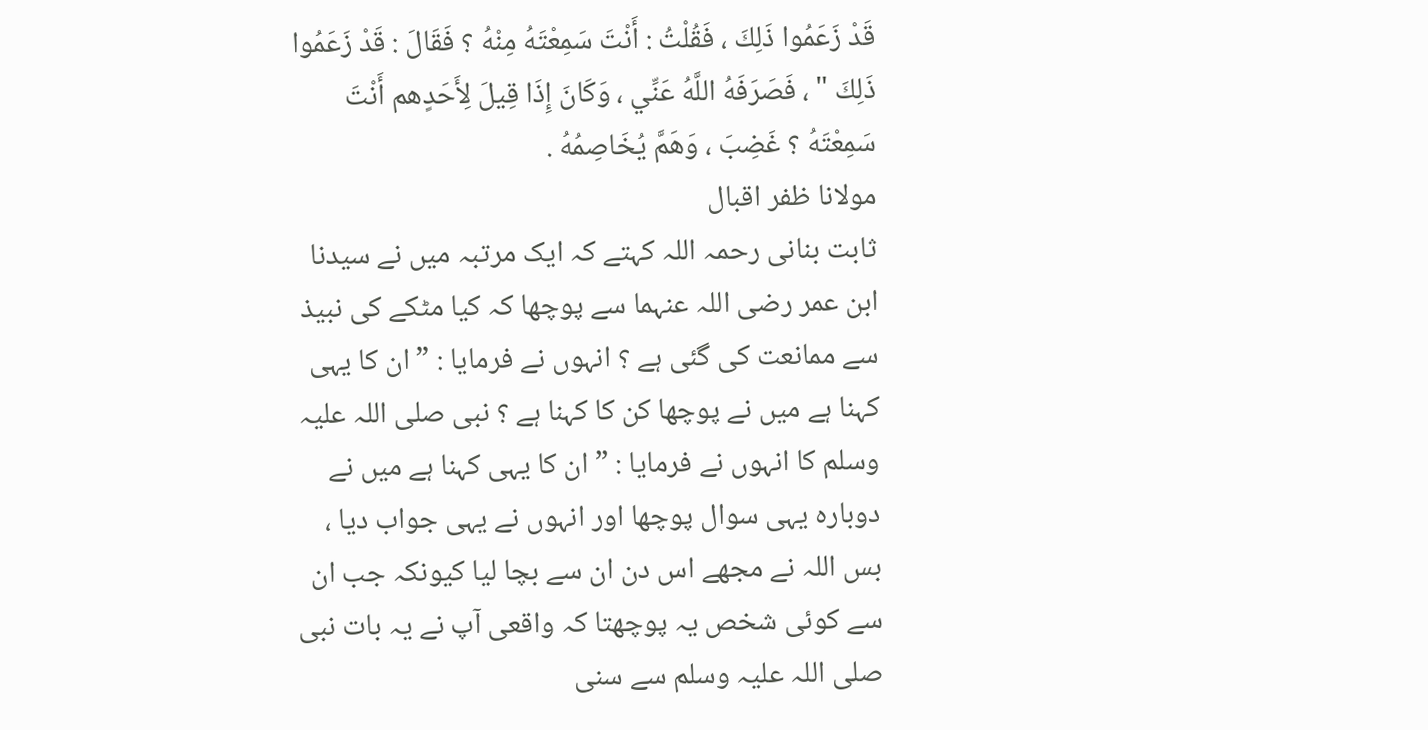قَدْ زَعَمُوا ذَلِكَ ، فَقُلْتُ : أَنْتَ سَمِعْتَهُ مِنْهُ ؟ فَقَالَ : قَدْ زَعَمُوا ذَلِكَ " ، فَصَرَفَهُ اللَّهُ عَنِّي ، وَكَانَ إِذَا قِيلَ لِأَحَدٍهم أَنْتَ سَمِعْتَهُ ؟ غَضِبَ ، وَهَمَّ يُخَاصِمُهُ .
مولانا ظفر اقبال
ثابت بنانی رحمہ اللہ کہتے کہ ایک مرتبہ میں نے سیدنا ابن عمر رضی اللہ عنہما سے پوچھا کہ کیا مٹکے کی نبیذ سے ممانعت کی گئی ہے ؟ انہوں نے فرمایا : ” ان کا یہی کہنا ہے میں نے پوچھا کن کا کہنا ہے ؟ نبی صلی اللہ علیہ وسلم کا انہوں نے فرمایا : ” ان کا یہی کہنا ہے میں نے دوبارہ یہی سوال پوچھا اور انہوں نے یہی جواب دیا ، بس اللہ نے مجھے اس دن ان سے بچا لیا کیونکہ جب ان سے کوئی شخص یہ پوچھتا کہ واقعی آپ نے یہ بات نبی صلی اللہ علیہ وسلم سے سنی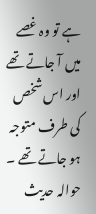ہے تو وہ غصے میں آ جاتے تھے اور اس شخص کی طرف متوجہ ہو جاتے تھے ۔
حوالہ حدیث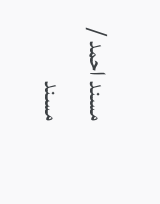مسند احمد / مسند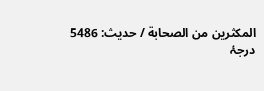المكثرين من الصحابة / حدیث: 5486
درجۂ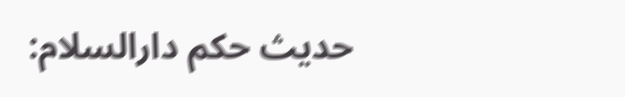حدیث حکم دارالسلام: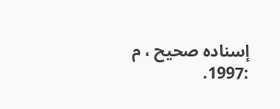إسناده صحيح ، م :1997.